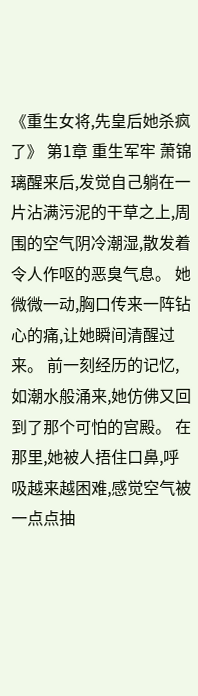《重生女将,先皇后她杀疯了》 第1章 重生军牢 萧锦璃醒来后,发觉自己躺在一片沾满污泥的干草之上,周围的空气阴冷潮湿,散发着令人作呕的恶臭气息。 她微微一动,胸口传来一阵钻心的痛,让她瞬间清醒过来。 前一刻经历的记忆,如潮水般涌来,她仿佛又回到了那个可怕的宫殿。 在那里,她被人捂住口鼻,呼吸越来越困难,感觉空气被一点点抽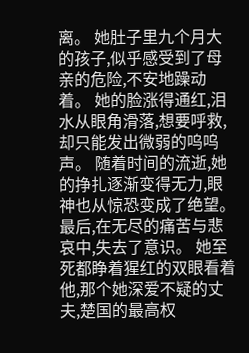离。 她肚子里九个月大的孩子,似乎感受到了母亲的危险,不安地躁动着。 她的脸涨得通红,泪水从眼角滑落,想要呼救,却只能发出微弱的呜呜声。 随着时间的流逝,她的挣扎逐渐变得无力,眼神也从惊恐变成了绝望。最后,在无尽的痛苦与悲哀中,失去了意识。 她至死都睁着猩红的双眼看着他,那个她深爱不疑的丈夫,楚国的最高权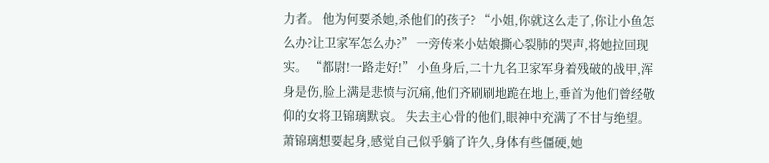力者。 他为何要杀她,杀他们的孩子? “小姐,你就这么走了,你让小鱼怎么办?让卫家军怎么办?” 一旁传来小姑娘撕心裂肺的哭声,将她拉回现实。 “都尉!一路走好!” 小鱼身后,二十九名卫家军身着残破的战甲,浑身是伤,脸上满是悲愤与沉痛,他们齐刷刷地跪在地上,垂首为他们曾经敬仰的女将卫锦璃默哀。 失去主心骨的他们,眼神中充满了不甘与绝望。 萧锦璃想要起身,感觉自己似乎躺了许久,身体有些僵硬,她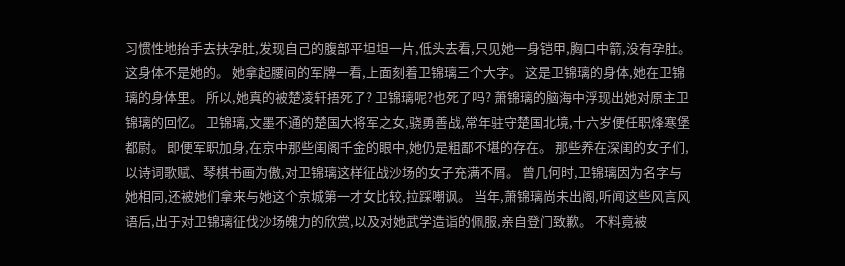习惯性地抬手去扶孕肚,发现自己的腹部平坦坦一片,低头去看,只见她一身铠甲,胸口中箭,没有孕肚。 这身体不是她的。 她拿起腰间的军牌一看,上面刻着卫锦璃三个大字。 这是卫锦璃的身体,她在卫锦璃的身体里。 所以,她真的被楚凌轩捂死了? 卫锦璃呢?也死了吗? 萧锦璃的脑海中浮现出她对原主卫锦璃的回忆。 卫锦璃,文墨不通的楚国大将军之女,骁勇善战,常年驻守楚国北境,十六岁便任职烽寒堡都尉。 即便军职加身,在京中那些闺阁千金的眼中,她仍是粗鄙不堪的存在。 那些养在深闺的女子们,以诗词歌赋、琴棋书画为傲,对卫锦璃这样征战沙场的女子充满不屑。 曾几何时,卫锦璃因为名字与她相同,还被她们拿来与她这个京城第一才女比较,拉踩嘲讽。 当年,萧锦璃尚未出阁,听闻这些风言风语后,出于对卫锦璃征伐沙场魄力的欣赏,以及对她武学造诣的佩服,亲自登门致歉。 不料竟被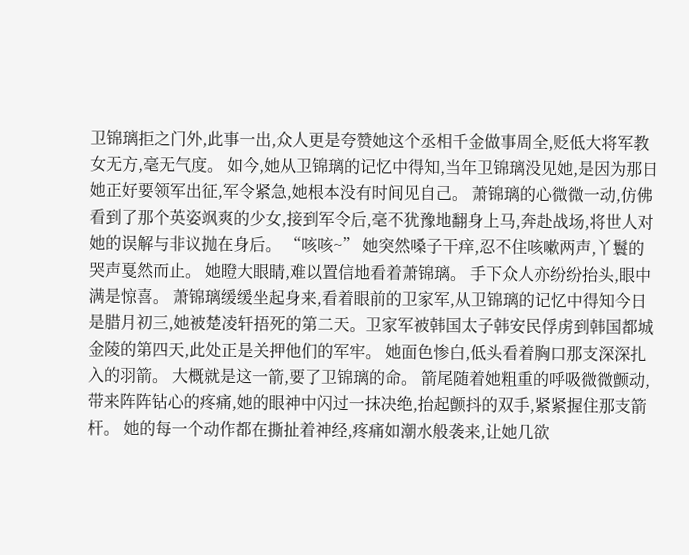卫锦璃拒之门外,此事一出,众人更是夸赞她这个丞相千金做事周全,贬低大将军教女无方,毫无气度。 如今,她从卫锦璃的记忆中得知,当年卫锦璃没见她,是因为那日她正好要领军出征,军令紧急,她根本没有时间见自己。 萧锦璃的心微微一动,仿佛看到了那个英姿飒爽的少女,接到军令后,毫不犹豫地翻身上马,奔赴战场,将世人对她的误解与非议抛在身后。 “咳咳~” 她突然嗓子干痒,忍不住咳嗽两声,丫鬟的哭声戛然而止。 她瞪大眼睛,难以置信地看着萧锦璃。 手下众人亦纷纷抬头,眼中满是惊喜。 萧锦璃缓缓坐起身来,看着眼前的卫家军,从卫锦璃的记忆中得知今日是腊月初三,她被楚凌轩捂死的第二天。卫家军被韩国太子韩安民俘虏到韩国都城金陵的第四天,此处正是关押他们的军牢。 她面色惨白,低头看着胸口那支深深扎入的羽箭。 大概就是这一箭,要了卫锦璃的命。 箭尾随着她粗重的呼吸微微颤动,带来阵阵钻心的疼痛,她的眼神中闪过一抹决绝,抬起颤抖的双手,紧紧握住那支箭杆。 她的每一个动作都在撕扯着神经,疼痛如潮水般袭来,让她几欲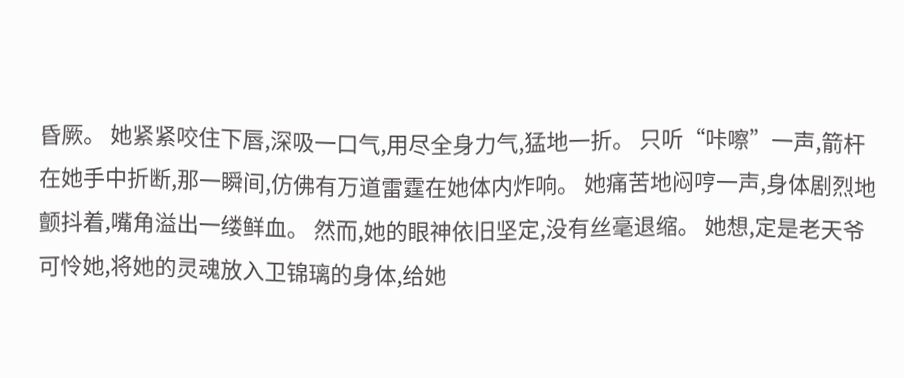昏厥。 她紧紧咬住下唇,深吸一口气,用尽全身力气,猛地一折。 只听“咔嚓”一声,箭杆在她手中折断,那一瞬间,仿佛有万道雷霆在她体内炸响。 她痛苦地闷哼一声,身体剧烈地颤抖着,嘴角溢出一缕鲜血。 然而,她的眼神依旧坚定,没有丝毫退缩。 她想,定是老天爷可怜她,将她的灵魂放入卫锦璃的身体,给她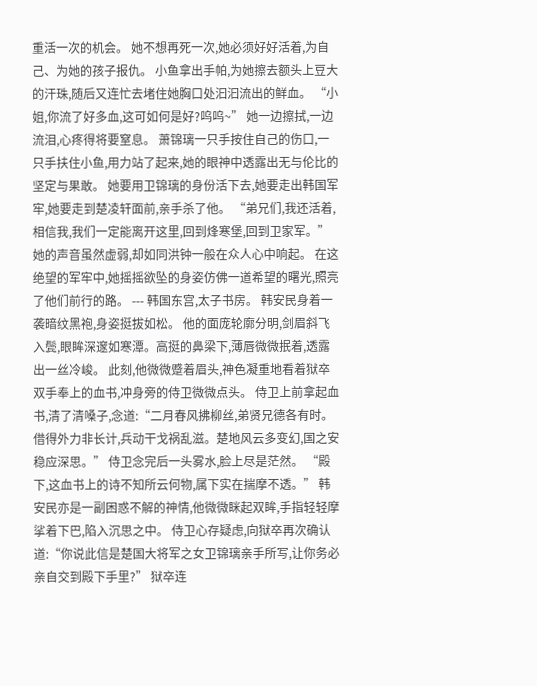重活一次的机会。 她不想再死一次,她必须好好活着,为自己、为她的孩子报仇。 小鱼拿出手帕,为她擦去额头上豆大的汗珠,随后又连忙去堵住她胸口处汩汩流出的鲜血。 “小姐,你流了好多血,这可如何是好?呜呜~” 她一边擦拭,一边流泪,心疼得将要窒息。 萧锦璃一只手按住自己的伤口,一只手扶住小鱼,用力站了起来,她的眼神中透露出无与伦比的坚定与果敢。 她要用卫锦璃的身份活下去,她要走出韩国军牢,她要走到楚凌轩面前,亲手杀了他。 “弟兄们,我还活着,相信我,我们一定能离开这里,回到烽寒堡,回到卫家军。” 她的声音虽然虚弱,却如同洪钟一般在众人心中响起。 在这绝望的军牢中,她摇摇欲坠的身姿仿佛一道希望的曙光,照亮了他们前行的路。 --- 韩国东宫,太子书房。 韩安民身着一袭暗纹黑袍,身姿挺拔如松。 他的面庞轮廓分明,剑眉斜飞入鬓,眼眸深邃如寒潭。高挺的鼻梁下,薄唇微微抿着,透露出一丝冷峻。 此刻,他微微蹙着眉头,神色凝重地看着狱卒双手奉上的血书,冲身旁的侍卫微微点头。 侍卫上前拿起血书,清了清嗓子,念道:“二月春风拂柳丝,弟贤兄德各有时。借得外力非长计,兵动干戈祸乱滋。楚地风云多变幻,国之安稳应深思。” 侍卫念完后一头雾水,脸上尽是茫然。 “殿下,这血书上的诗不知所云何物,属下实在揣摩不透。” 韩安民亦是一副困惑不解的神情,他微微眯起双眸,手指轻轻摩挲着下巴,陷入沉思之中。 侍卫心存疑虑,向狱卒再次确认道:“你说此信是楚国大将军之女卫锦璃亲手所写,让你务必亲自交到殿下手里?” 狱卒连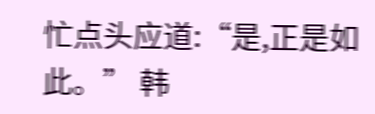忙点头应道:“是,正是如此。” 韩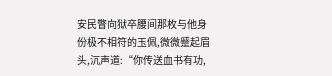安民瞥向狱卒腰间那枚与他身份极不相符的玉佩,微微蹙起眉头,沉声道:“你传送血书有功,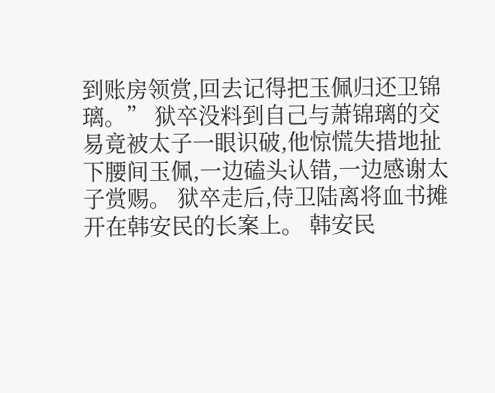到账房领赏,回去记得把玉佩归还卫锦璃。” 狱卒没料到自己与萧锦璃的交易竟被太子一眼识破,他惊慌失措地扯下腰间玉佩,一边磕头认错,一边感谢太子赏赐。 狱卒走后,侍卫陆离将血书摊开在韩安民的长案上。 韩安民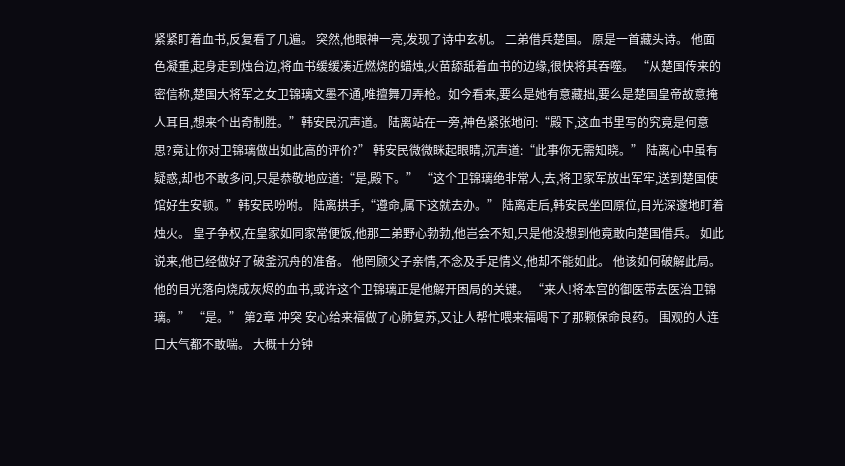紧紧盯着血书,反复看了几遍。 突然,他眼神一亮,发现了诗中玄机。 二弟借兵楚国。 原是一首藏头诗。 他面色凝重,起身走到烛台边,将血书缓缓凑近燃烧的蜡烛,火苗舔舐着血书的边缘,很快将其吞噬。 “从楚国传来的密信称,楚国大将军之女卫锦璃文墨不通,唯擅舞刀弄枪。如今看来,要么是她有意藏拙,要么是楚国皇帝故意掩人耳目,想来个出奇制胜。”韩安民沉声道。 陆离站在一旁,神色紧张地问:“殿下,这血书里写的究竟是何意思?竟让你对卫锦璃做出如此高的评价?” 韩安民微微眯起眼睛,沉声道:“此事你无需知晓。” 陆离心中虽有疑惑,却也不敢多问,只是恭敬地应道:“是,殿下。” “这个卫锦璃绝非常人,去,将卫家军放出军牢,送到楚国使馆好生安顿。”韩安民吩咐。 陆离拱手,“遵命,属下这就去办。” 陆离走后,韩安民坐回原位,目光深邃地盯着烛火。 皇子争权,在皇家如同家常便饭,他那二弟野心勃勃,他岂会不知,只是他没想到他竟敢向楚国借兵。 如此说来,他已经做好了破釜沉舟的准备。 他罔顾父子亲情,不念及手足情义,他却不能如此。 他该如何破解此局。 他的目光落向烧成灰烬的血书,或许这个卫锦璃正是他解开困局的关键。 “来人!将本宫的御医带去医治卫锦璃。” “是。” 第2章 冲突 安心给来福做了心肺复苏,又让人帮忙喂来福喝下了那颗保命良药。 围观的人连口大气都不敢喘。 大概十分钟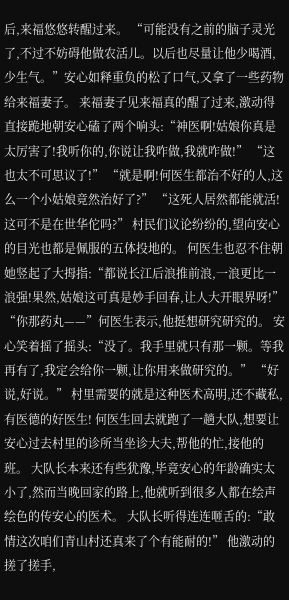后,来福悠悠转醒过来。 “可能没有之前的脑子灵光了,不过不妨碍他做农活儿。以后也尽量让他少喝酒,少生气。”安心如释重负的松了口气,又拿了一些药物给来福妻子。 来福妻子见来福真的醒了过来,激动得直接跪地朝安心磕了两个响头:“神医啊!姑娘你真是太厉害了!我听你的,你说让我咋做,我就咋做!” “这也太不可思议了!” “就是啊!何医生都治不好的人,这么一个小姑娘竟然治好了?” “这死人居然都能就活!这可不是在世华佗吗?” 村民们议论纷纷的,望向安心的目光也都是佩服的五体投地的。 何医生也忍不住朝她竖起了大拇指:“都说长江后浪推前浪,一浪更比一浪强!果然,姑娘这可真是妙手回春,让人大开眼界呀!” “你那药丸——”何医生表示,他挺想研究研究的。 安心笑着摇了摇头:“没了。我手里就只有那一颗。等我再有了,我定会给你一颗,让你用来做研究的。” “好说,好说。” 村里需要的就是这种医术高明,还不藏私,有医德的好医生! 何医生回去就跑了一趟大队,想要让安心过去村里的诊所当坐诊大夫,帮他的忙,接他的班。 大队长本来还有些犹豫,毕竟安心的年龄确实太小了,然而当晚回家的路上,他就听到很多人都在绘声绘色的传安心的医术。 大队长听得连连咂舌的:“敢情这次咱们青山村还真来了个有能耐的!” 他激动的搓了搓手,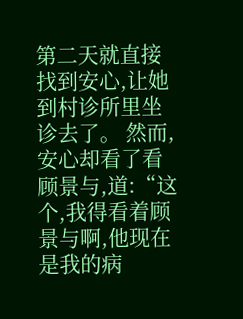第二天就直接找到安心,让她到村诊所里坐诊去了。 然而,安心却看了看顾景与,道:“这个,我得看着顾景与啊,他现在是我的病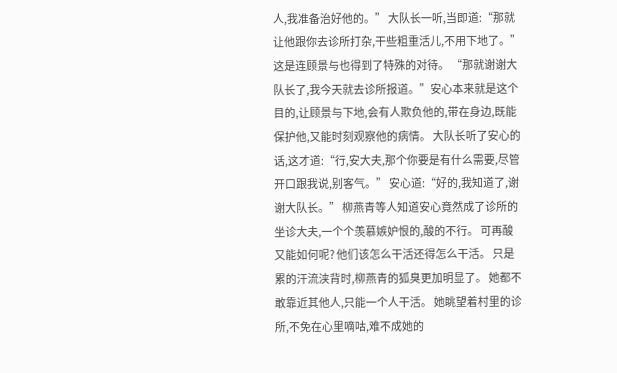人,我准备治好他的。” 大队长一听,当即道:“那就让他跟你去诊所打杂,干些粗重活儿,不用下地了。” 这是连顾景与也得到了特殊的对待。 “那就谢谢大队长了,我今天就去诊所报道。”安心本来就是这个目的,让顾景与下地,会有人欺负他的,带在身边,既能保护他,又能时刻观察他的病情。 大队长听了安心的话,这才道:“行,安大夫,那个你要是有什么需要,尽管开口跟我说,别客气。” 安心道:“好的,我知道了,谢谢大队长。” 柳燕青等人知道安心竟然成了诊所的坐诊大夫,一个个羡慕嫉妒恨的,酸的不行。 可再酸又能如何呢? 他们该怎么干活还得怎么干活。 只是累的汗流浃背时,柳燕青的狐臭更加明显了。 她都不敢靠近其他人,只能一个人干活。 她眺望着村里的诊所,不免在心里嘀咕,难不成她的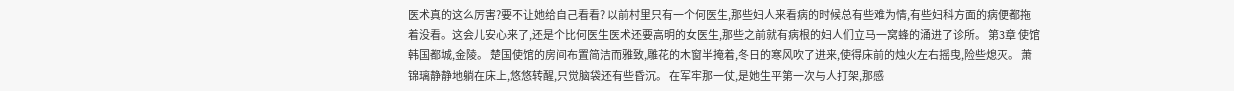医术真的这么厉害?要不让她给自己看看? 以前村里只有一个何医生,那些妇人来看病的时候总有些难为情,有些妇科方面的病便都拖着没看。这会儿安心来了,还是个比何医生医术还要高明的女医生,那些之前就有病根的妇人们立马一窝蜂的涌进了诊所。 第3章 使馆 韩国都城,金陵。 楚国使馆的房间布置简洁而雅致,雕花的木窗半掩着,冬日的寒风吹了进来,使得床前的烛火左右摇曳,险些熄灭。 萧锦璃静静地躺在床上,悠悠转醒,只觉脑袋还有些昏沉。 在军牢那一仗,是她生平第一次与人打架,那感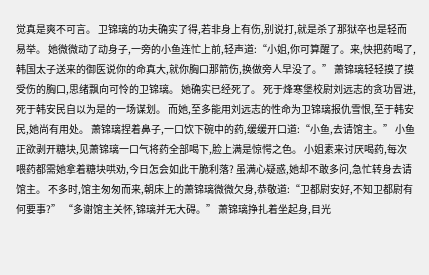觉真是爽不可言。 卫锦璃的功夫确实了得,若非身上有伤,别说打,就是杀了那狱卒也是轻而易举。 她微微动了动身子,一旁的小鱼连忙上前,轻声道:“小姐,你可算醒了。来,快把药喝了,韩国太子送来的御医说你的命真大,就你胸口那箭伤,换做旁人早没了。” 萧锦璃轻轻摸了摸受伤的胸口,思绪飘向可怜的卫锦璃。 她确实已经死了。 死于烽寒堡校尉刘远志的贪功冒进,死于韩安民自以为是的一场谋划。 而她,至多能用刘远志的性命为卫锦璃报仇雪恨,至于韩安民,她尚有用处。 萧锦璃捏着鼻子,一口饮下碗中的药,缓缓开口道:“小鱼,去请馆主。” 小鱼正欲剥开糖块,见萧锦璃一口气将药全部喝下,脸上满是惊愕之色。 小姐素来讨厌喝药,每次喂药都需她拿着糖块哄劝,今日怎会如此干脆利落? 虽满心疑惑,她却不敢多问,急忙转身去请馆主。 不多时,馆主匆匆而来,朝床上的萧锦璃微微欠身,恭敬道:“卫都尉安好,不知卫都尉有何要事?” “多谢馆主关怀,锦璃并无大碍。” 萧锦璃挣扎着坐起身,目光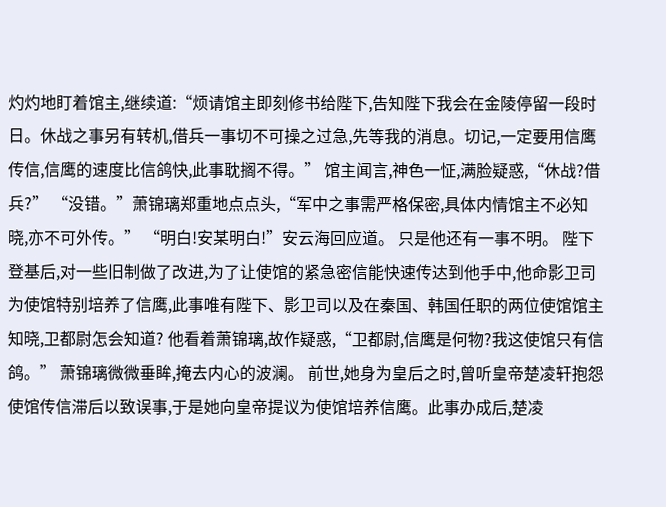灼灼地盯着馆主,继续道:“烦请馆主即刻修书给陛下,告知陛下我会在金陵停留一段时日。休战之事另有转机,借兵一事切不可操之过急,先等我的消息。切记,一定要用信鹰传信,信鹰的速度比信鸽快,此事耽搁不得。” 馆主闻言,神色一怔,满脸疑惑,“休战?借兵?” “没错。”萧锦璃郑重地点点头,“军中之事需严格保密,具体内情馆主不必知晓,亦不可外传。” “明白!安某明白!”安云海回应道。 只是他还有一事不明。 陛下登基后,对一些旧制做了改进,为了让使馆的紧急密信能快速传达到他手中,他命影卫司为使馆特别培养了信鹰,此事唯有陛下、影卫司以及在秦国、韩国任职的两位使馆馆主知晓,卫都尉怎会知道? 他看着萧锦璃,故作疑惑,“卫都尉,信鹰是何物?我这使馆只有信鸽。” 萧锦璃微微垂眸,掩去内心的波澜。 前世,她身为皇后之时,曾听皇帝楚凌轩抱怨使馆传信滞后以致误事,于是她向皇帝提议为使馆培养信鹰。此事办成后,楚凌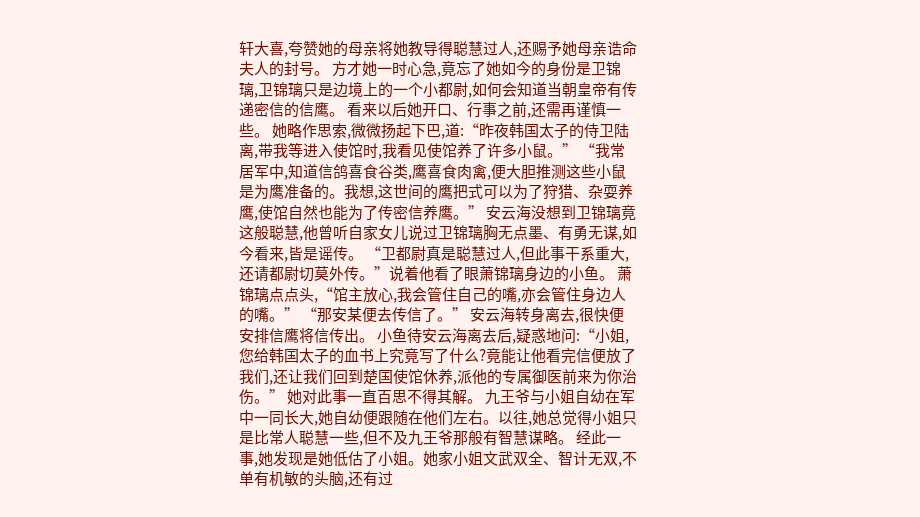轩大喜,夸赞她的母亲将她教导得聪慧过人,还赐予她母亲诰命夫人的封号。 方才她一时心急,竟忘了她如今的身份是卫锦璃,卫锦璃只是边境上的一个小都尉,如何会知道当朝皇帝有传递密信的信鹰。 看来以后她开口、行事之前,还需再谨慎一些。 她略作思索,微微扬起下巴,道:“昨夜韩国太子的侍卫陆离,带我等进入使馆时,我看见使馆养了许多小鼠。” “我常居军中,知道信鸽喜食谷类,鹰喜食肉禽,便大胆推测这些小鼠是为鹰准备的。我想,这世间的鹰把式可以为了狩猎、杂耍养鹰,使馆自然也能为了传密信养鹰。” 安云海没想到卫锦璃竟这般聪慧,他曾听自家女儿说过卫锦璃胸无点墨、有勇无谋,如今看来,皆是谣传。 “卫都尉真是聪慧过人,但此事干系重大,还请都尉切莫外传。”说着他看了眼萧锦璃身边的小鱼。 萧锦璃点点头,“馆主放心,我会管住自己的嘴,亦会管住身边人的嘴。” “那安某便去传信了。” 安云海转身离去,很快便安排信鹰将信传出。 小鱼待安云海离去后,疑惑地问:“小姐,您给韩国太子的血书上究竟写了什么?竟能让他看完信便放了我们,还让我们回到楚国使馆休养,派他的专属御医前来为你治伤。” 她对此事一直百思不得其解。 九王爷与小姐自幼在军中一同长大,她自幼便跟随在他们左右。以往,她总觉得小姐只是比常人聪慧一些,但不及九王爷那般有智慧谋略。 经此一事,她发现是她低估了小姐。她家小姐文武双全、智计无双,不单有机敏的头脑,还有过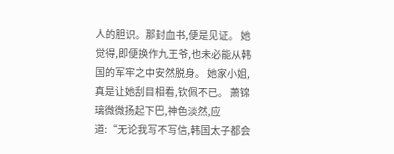人的胆识。那封血书,便是见证。 她觉得,即便换作九王爷,也未必能从韩国的军牢之中安然脱身。 她家小姐,真是让她刮目相看,钦佩不已。 萧锦璃微微扬起下巴,神色淡然,应道:“无论我写不写信,韩国太子都会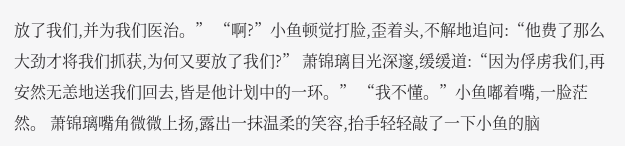放了我们,并为我们医治。” “啊?”小鱼顿觉打脸,歪着头,不解地追问:“他费了那么大劲才将我们抓获,为何又要放了我们?” 萧锦璃目光深邃,缓缓道:“因为俘虏我们,再安然无恙地送我们回去,皆是他计划中的一环。” “我不懂。”小鱼嘟着嘴,一脸茫然。 萧锦璃嘴角微微上扬,露出一抹温柔的笑容,抬手轻轻敲了一下小鱼的脑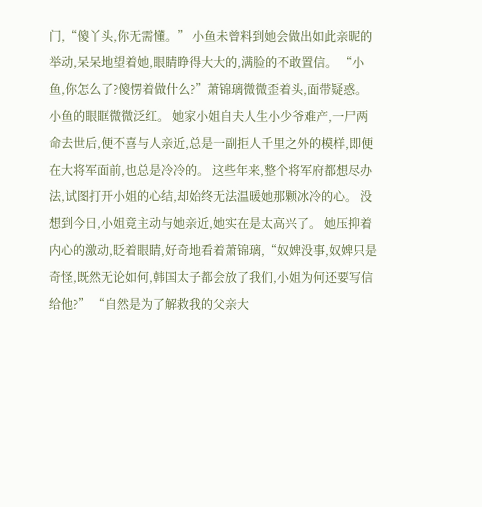门,“傻丫头,你无需懂。” 小鱼未曾料到她会做出如此亲昵的举动,呆呆地望着她,眼睛睁得大大的,满脸的不敢置信。 “小鱼,你怎么了?傻愣着做什么?”萧锦璃微微歪着头,面带疑惑。 小鱼的眼眶微微泛红。 她家小姐自夫人生小少爷难产,一尸两命去世后,便不喜与人亲近,总是一副拒人千里之外的模样,即便在大将军面前,也总是冷冷的。 这些年来,整个将军府都想尽办法,试图打开小姐的心结,却始终无法温暖她那颗冰冷的心。 没想到今日,小姐竟主动与她亲近,她实在是太高兴了。 她压抑着内心的激动,眨着眼睛,好奇地看着萧锦璃,“奴婢没事,奴婢只是奇怪,既然无论如何,韩国太子都会放了我们,小姐为何还要写信给他?” “自然是为了解救我的父亲大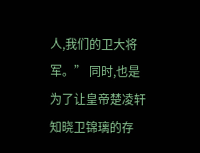人,我们的卫大将军。” 同时,也是为了让皇帝楚凌轩知晓卫锦璃的存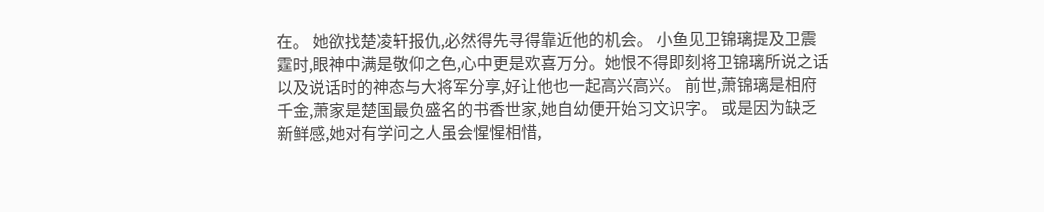在。 她欲找楚凌轩报仇,必然得先寻得靠近他的机会。 小鱼见卫锦璃提及卫震霆时,眼神中满是敬仰之色,心中更是欢喜万分。她恨不得即刻将卫锦璃所说之话以及说话时的神态与大将军分享,好让他也一起高兴高兴。 前世,萧锦璃是相府千金,萧家是楚国最负盛名的书香世家,她自幼便开始习文识字。 或是因为缺乏新鲜感,她对有学问之人虽会惺惺相惜,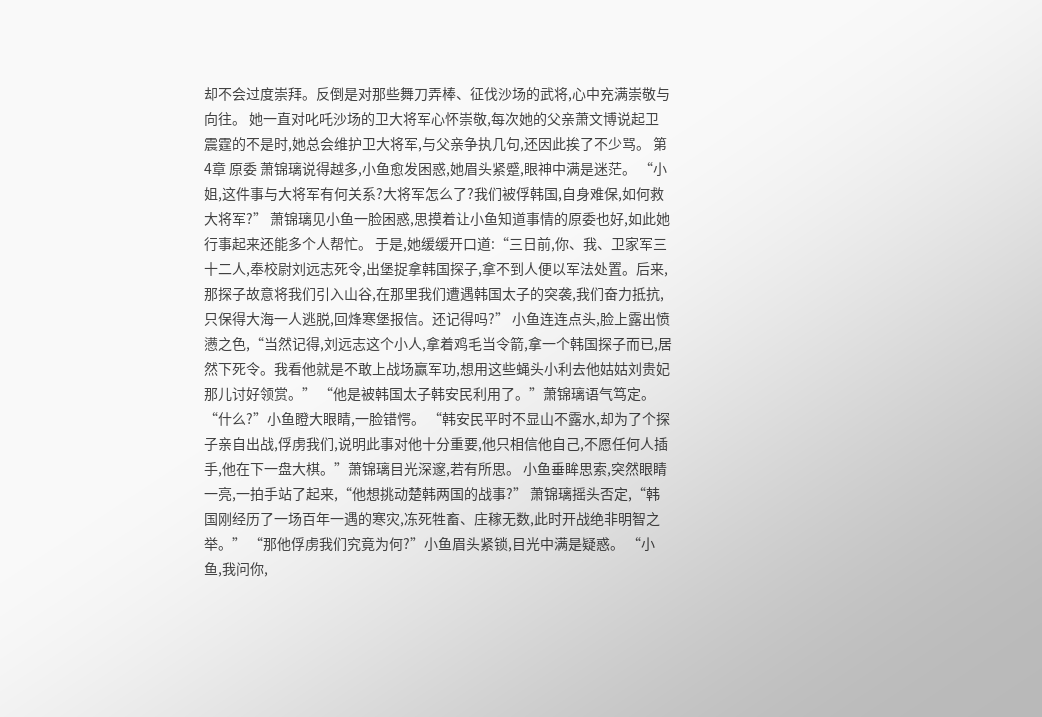却不会过度崇拜。反倒是对那些舞刀弄棒、征伐沙场的武将,心中充满崇敬与向往。 她一直对叱吒沙场的卫大将军心怀崇敬,每次她的父亲萧文博说起卫震霆的不是时,她总会维护卫大将军,与父亲争执几句,还因此挨了不少骂。 第4章 原委 萧锦璃说得越多,小鱼愈发困惑,她眉头紧蹙,眼神中满是迷茫。 “小姐,这件事与大将军有何关系?大将军怎么了?我们被俘韩国,自身难保,如何救大将军?” 萧锦璃见小鱼一脸困惑,思摸着让小鱼知道事情的原委也好,如此她行事起来还能多个人帮忙。 于是,她缓缓开口道:“三日前,你、我、卫家军三十二人,奉校尉刘远志死令,出堡捉拿韩国探子,拿不到人便以军法处置。后来,那探子故意将我们引入山谷,在那里我们遭遇韩国太子的突袭,我们奋力抵抗,只保得大海一人逃脱,回烽寒堡报信。还记得吗?” 小鱼连连点头,脸上露出愤懑之色,“当然记得,刘远志这个小人,拿着鸡毛当令箭,拿一个韩国探子而已,居然下死令。我看他就是不敢上战场赢军功,想用这些蝇头小利去他姑姑刘贵妃那儿讨好领赏。” “他是被韩国太子韩安民利用了。”萧锦璃语气笃定。 “什么?”小鱼瞪大眼睛,一脸错愕。 “韩安民平时不显山不露水,却为了个探子亲自出战,俘虏我们,说明此事对他十分重要,他只相信他自己,不愿任何人插手,他在下一盘大棋。”萧锦璃目光深邃,若有所思。 小鱼垂眸思索,突然眼睛一亮,一拍手站了起来,“他想挑动楚韩两国的战事?” 萧锦璃摇头否定,“韩国刚经历了一场百年一遇的寒灾,冻死牲畜、庄稼无数,此时开战绝非明智之举。” “那他俘虏我们究竟为何?”小鱼眉头紧锁,目光中满是疑惑。 “小鱼,我问你,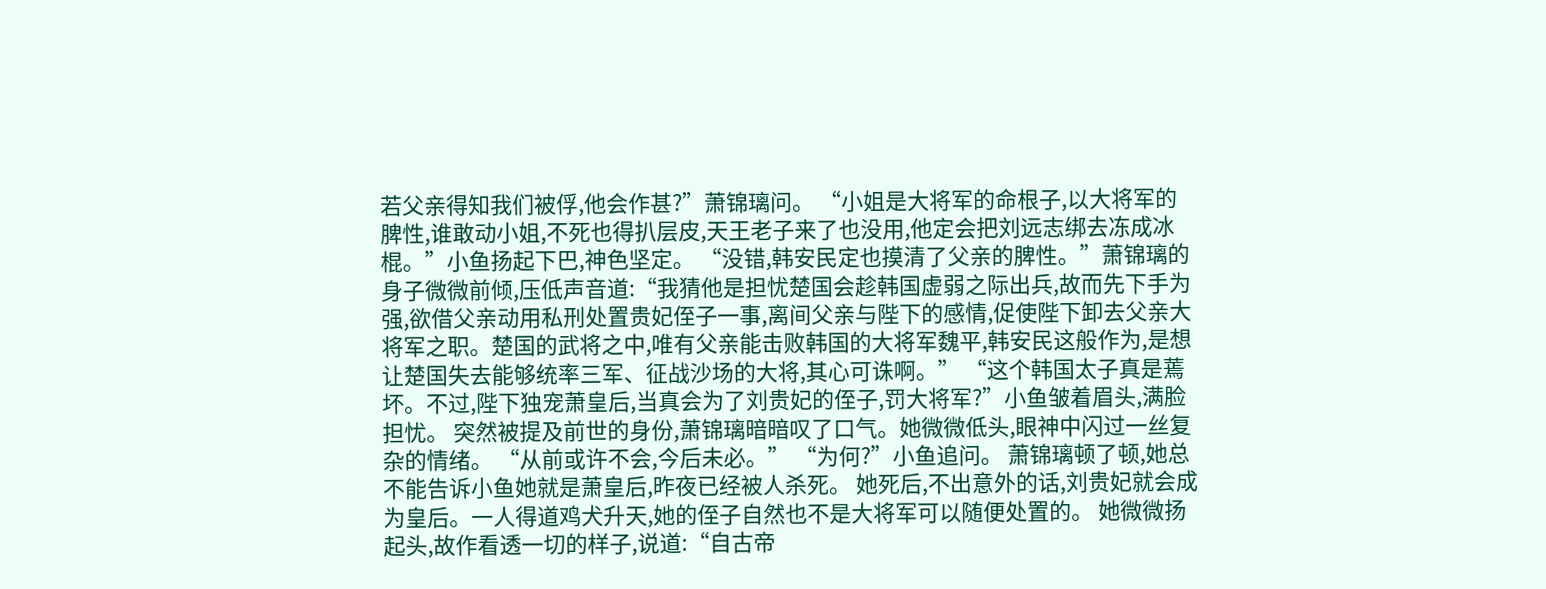若父亲得知我们被俘,他会作甚?”萧锦璃问。 “小姐是大将军的命根子,以大将军的脾性,谁敢动小姐,不死也得扒层皮,天王老子来了也没用,他定会把刘远志绑去冻成冰棍。”小鱼扬起下巴,神色坚定。 “没错,韩安民定也摸清了父亲的脾性。”萧锦璃的身子微微前倾,压低声音道:“我猜他是担忧楚国会趁韩国虚弱之际出兵,故而先下手为强,欲借父亲动用私刑处置贵妃侄子一事,离间父亲与陛下的感情,促使陛下卸去父亲大将军之职。楚国的武将之中,唯有父亲能击败韩国的大将军魏平,韩安民这般作为,是想让楚国失去能够统率三军、征战沙场的大将,其心可诛啊。” “这个韩国太子真是蔫坏。不过,陛下独宠萧皇后,当真会为了刘贵妃的侄子,罚大将军?”小鱼皱着眉头,满脸担忧。 突然被提及前世的身份,萧锦璃暗暗叹了口气。她微微低头,眼神中闪过一丝复杂的情绪。 “从前或许不会,今后未必。” “为何?”小鱼追问。 萧锦璃顿了顿,她总不能告诉小鱼她就是萧皇后,昨夜已经被人杀死。 她死后,不出意外的话,刘贵妃就会成为皇后。一人得道鸡犬升天,她的侄子自然也不是大将军可以随便处置的。 她微微扬起头,故作看透一切的样子,说道:“自古帝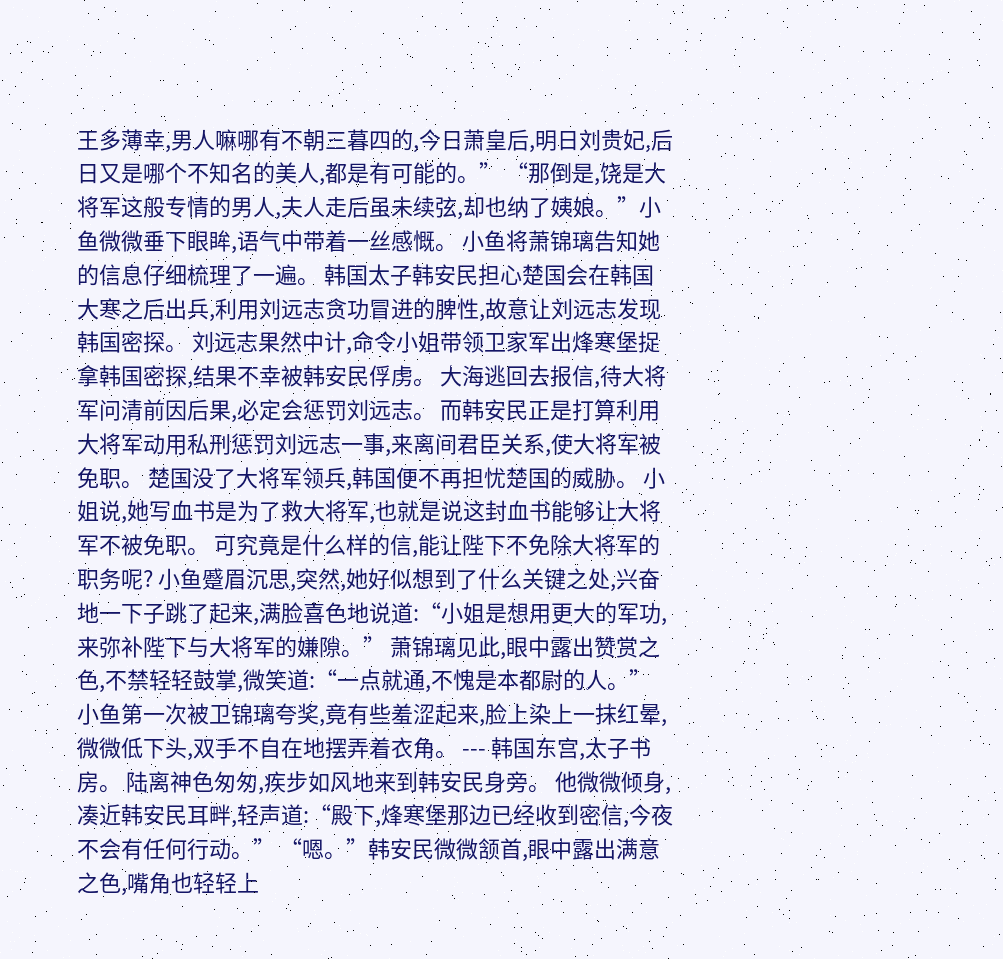王多薄幸,男人嘛哪有不朝三暮四的,今日萧皇后,明日刘贵妃,后日又是哪个不知名的美人,都是有可能的。” “那倒是,饶是大将军这般专情的男人,夫人走后虽未续弦,却也纳了姨娘。”小鱼微微垂下眼眸,语气中带着一丝感慨。 小鱼将萧锦璃告知她的信息仔细梳理了一遍。 韩国太子韩安民担心楚国会在韩国大寒之后出兵,利用刘远志贪功冒进的脾性,故意让刘远志发现韩国密探。 刘远志果然中计,命令小姐带领卫家军出烽寒堡捉拿韩国密探,结果不幸被韩安民俘虏。 大海逃回去报信,待大将军问清前因后果,必定会惩罚刘远志。 而韩安民正是打算利用大将军动用私刑惩罚刘远志一事,来离间君臣关系,使大将军被免职。 楚国没了大将军领兵,韩国便不再担忧楚国的威胁。 小姐说,她写血书是为了救大将军,也就是说这封血书能够让大将军不被免职。 可究竟是什么样的信,能让陛下不免除大将军的职务呢? 小鱼蹙眉沉思,突然,她好似想到了什么关键之处,兴奋地一下子跳了起来,满脸喜色地说道:“小姐是想用更大的军功,来弥补陛下与大将军的嫌隙。” 萧锦璃见此,眼中露出赞赏之色,不禁轻轻鼓掌,微笑道:“一点就通,不愧是本都尉的人。” 小鱼第一次被卫锦璃夸奖,竟有些羞涩起来,脸上染上一抹红晕,微微低下头,双手不自在地摆弄着衣角。 --- 韩国东宫,太子书房。 陆离神色匆匆,疾步如风地来到韩安民身旁。 他微微倾身,凑近韩安民耳畔,轻声道:“殿下,烽寒堡那边已经收到密信,今夜不会有任何行动。” “嗯。”韩安民微微颔首,眼中露出满意之色,嘴角也轻轻上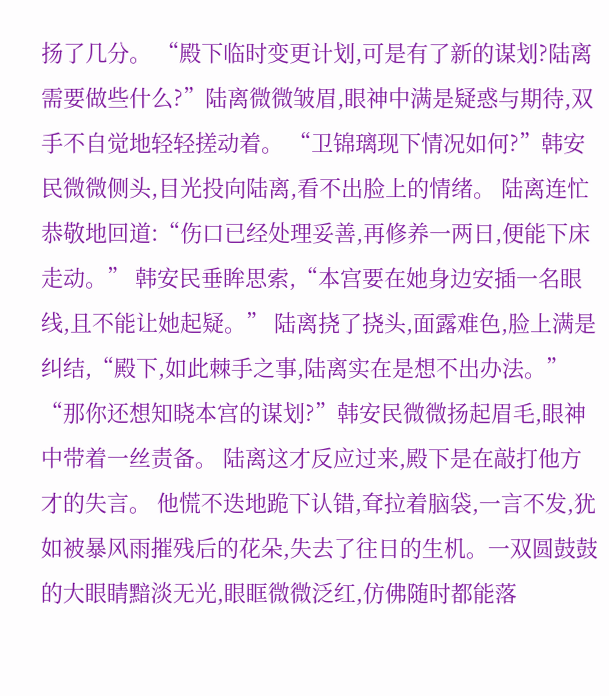扬了几分。 “殿下临时变更计划,可是有了新的谋划?陆离需要做些什么?”陆离微微皱眉,眼神中满是疑惑与期待,双手不自觉地轻轻搓动着。 “卫锦璃现下情况如何?”韩安民微微侧头,目光投向陆离,看不出脸上的情绪。 陆离连忙恭敬地回道:“伤口已经处理妥善,再修养一两日,便能下床走动。” 韩安民垂眸思索,“本宫要在她身边安插一名眼线,且不能让她起疑。” 陆离挠了挠头,面露难色,脸上满是纠结,“殿下,如此棘手之事,陆离实在是想不出办法。” “那你还想知晓本宫的谋划?”韩安民微微扬起眉毛,眼神中带着一丝责备。 陆离这才反应过来,殿下是在敲打他方才的失言。 他慌不迭地跪下认错,耷拉着脑袋,一言不发,犹如被暴风雨摧残后的花朵,失去了往日的生机。一双圆鼓鼓的大眼睛黯淡无光,眼眶微微泛红,仿佛随时都能落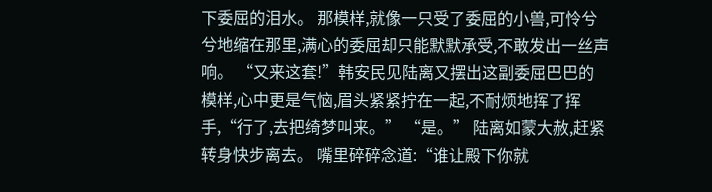下委屈的泪水。 那模样,就像一只受了委屈的小兽,可怜兮兮地缩在那里,满心的委屈却只能默默承受,不敢发出一丝声响。 “又来这套!”韩安民见陆离又摆出这副委屈巴巴的模样,心中更是气恼,眉头紧紧拧在一起,不耐烦地挥了挥手,“行了,去把绮梦叫来。” “是。” 陆离如蒙大赦,赶紧转身快步离去。 嘴里碎碎念道:“谁让殿下你就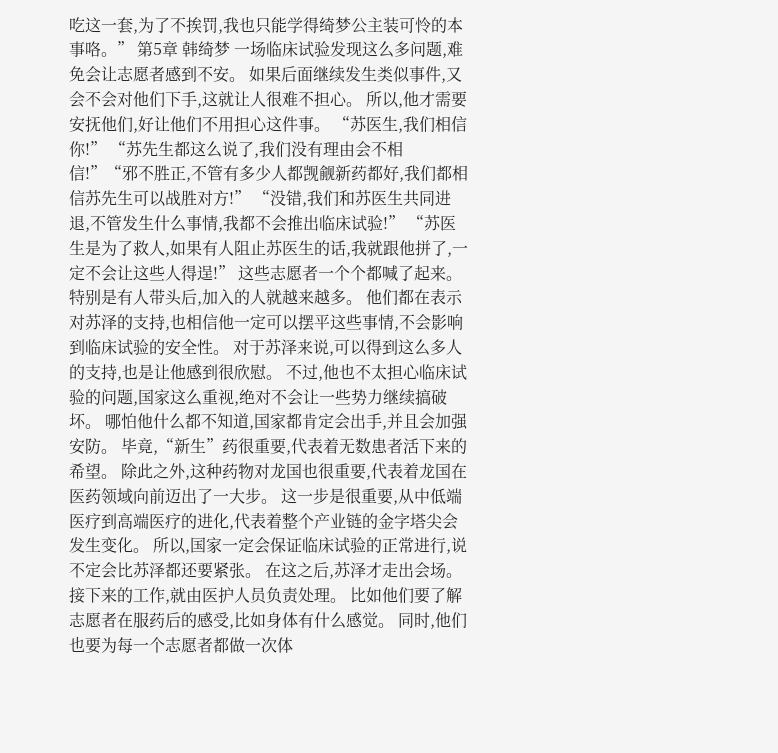吃这一套,为了不挨罚,我也只能学得绮梦公主装可怜的本事咯。” 第5章 韩绮梦 一场临床试验发现这么多问题,难免会让志愿者感到不安。 如果后面继续发生类似事件,又会不会对他们下手,这就让人很难不担心。 所以,他才需要安抚他们,好让他们不用担心这件事。 “苏医生,我们相信你!” “苏先生都这么说了,我们没有理由会不相信!”“邪不胜正,不管有多少人都觊觎新药都好,我们都相信苏先生可以战胜对方!” “没错,我们和苏医生共同进退,不管发生什么事情,我都不会推出临床试验!” “苏医生是为了救人,如果有人阻止苏医生的话,我就跟他拼了,一定不会让这些人得逞!” 这些志愿者一个个都喊了起来。 特别是有人带头后,加入的人就越来越多。 他们都在表示对苏泽的支持,也相信他一定可以摆平这些事情,不会影响到临床试验的安全性。 对于苏泽来说,可以得到这么多人的支持,也是让他感到很欣慰。 不过,他也不太担心临床试验的问题,国家这么重视,绝对不会让一些势力继续搞破坏。 哪怕他什么都不知道,国家都肯定会出手,并且会加强安防。 毕竟,“新生”药很重要,代表着无数患者活下来的希望。 除此之外,这种药物对龙国也很重要,代表着龙国在医药领域向前迈出了一大步。 这一步是很重要,从中低端医疗到高端医疗的进化,代表着整个产业链的金字塔尖会发生变化。 所以,国家一定会保证临床试验的正常进行,说不定会比苏泽都还要紧张。 在这之后,苏泽才走出会场。 接下来的工作,就由医护人员负责处理。 比如他们要了解志愿者在服药后的感受,比如身体有什么感觉。 同时,他们也要为每一个志愿者都做一次体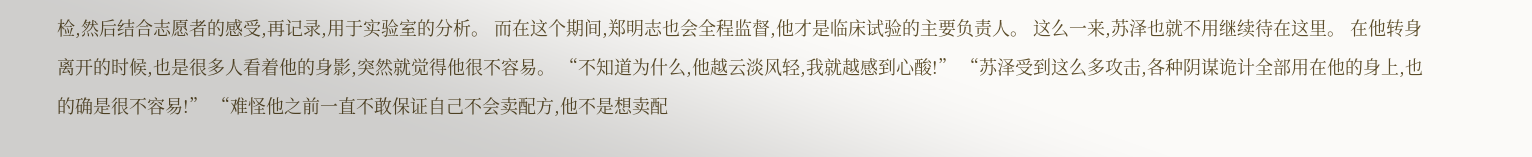检,然后结合志愿者的感受,再记录,用于实验室的分析。 而在这个期间,郑明志也会全程监督,他才是临床试验的主要负责人。 这么一来,苏泽也就不用继续待在这里。 在他转身离开的时候,也是很多人看着他的身影,突然就觉得他很不容易。 “不知道为什么,他越云淡风轻,我就越感到心酸!” “苏泽受到这么多攻击,各种阴谋诡计全部用在他的身上,也的确是很不容易!” “难怪他之前一直不敢保证自己不会卖配方,他不是想卖配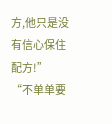方,他只是没有信心保住配方!” “不单单要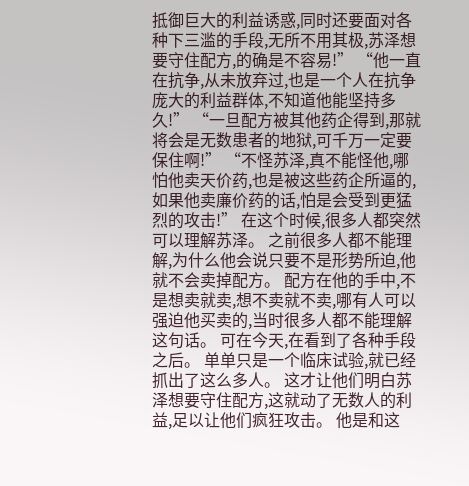抵御巨大的利益诱惑,同时还要面对各种下三滥的手段,无所不用其极,苏泽想要守住配方,的确是不容易!” “他一直在抗争,从未放弃过,也是一个人在抗争庞大的利益群体,不知道他能坚持多久!” “一旦配方被其他药企得到,那就将会是无数患者的地狱,可千万一定要保住啊!” “不怪苏泽,真不能怪他,哪怕他卖天价药,也是被这些药企所逼的,如果他卖廉价药的话,怕是会受到更猛烈的攻击!” 在这个时候,很多人都突然可以理解苏泽。 之前很多人都不能理解,为什么他会说只要不是形势所迫,他就不会卖掉配方。 配方在他的手中,不是想卖就卖,想不卖就不卖,哪有人可以强迫他买卖的,当时很多人都不能理解这句话。 可在今天,在看到了各种手段之后。 单单只是一个临床试验,就已经抓出了这么多人。 这才让他们明白苏泽想要守住配方,这就动了无数人的利益,足以让他们疯狂攻击。 他是和这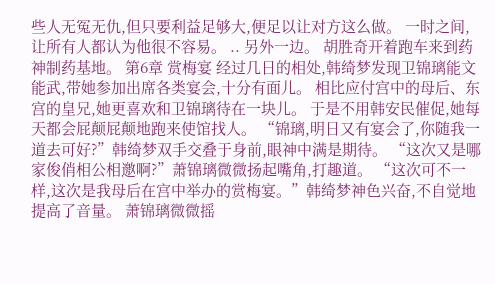些人无冤无仇,但只要利益足够大,便足以让对方这么做。 一时之间,让所有人都认为他很不容易。 .. 另外一边。 胡胜奇开着跑车来到药神制药基地。 第6章 赏梅宴 经过几日的相处,韩绮梦发现卫锦璃能文能武,带她参加出席各类宴会,十分有面儿。 相比应付宫中的母后、东宫的皇兄,她更喜欢和卫锦璃待在一块儿。 于是不用韩安民催促,她每天都会屁颠屁颠地跑来使馆找人。 “锦璃,明日又有宴会了,你随我一道去可好?”韩绮梦双手交叠于身前,眼神中满是期待。 “这次又是哪家俊俏相公相邀啊?”萧锦璃微微扬起嘴角,打趣道。 “这次可不一样,这次是我母后在宫中举办的赏梅宴。”韩绮梦神色兴奋,不自觉地提高了音量。 萧锦璃微微摇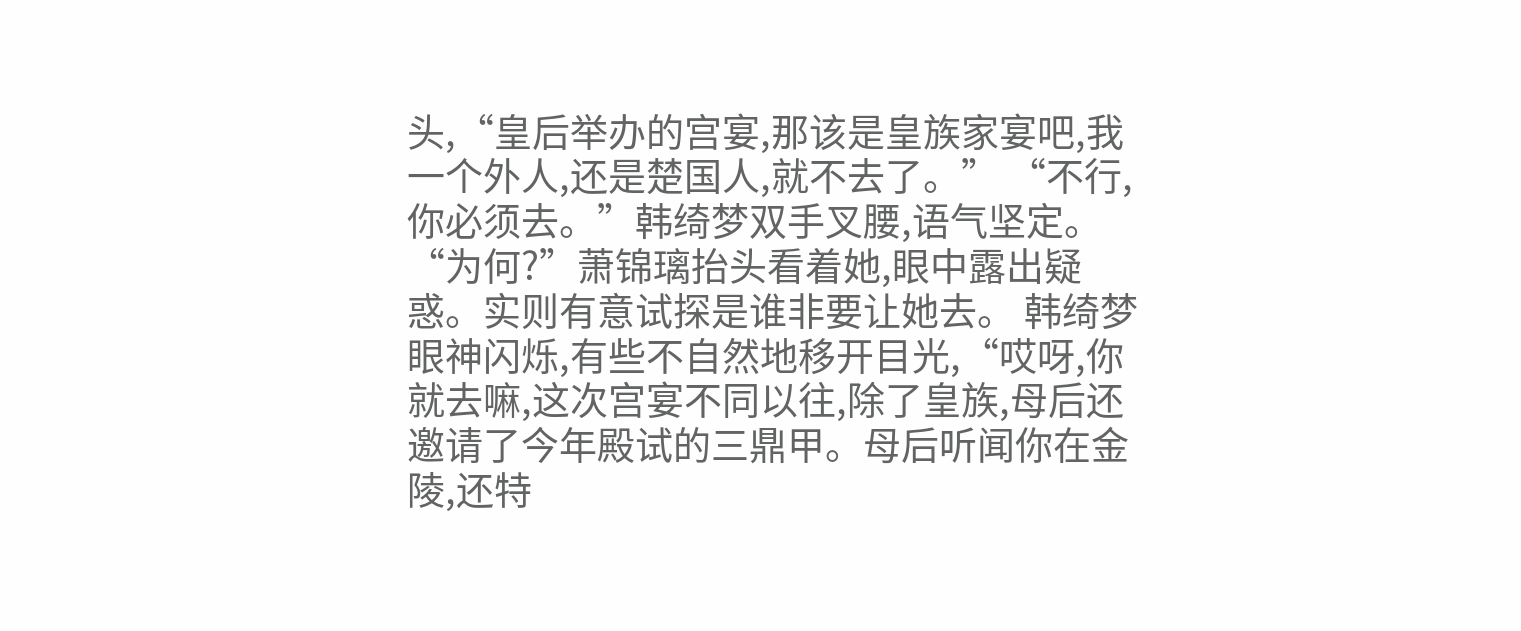头,“皇后举办的宫宴,那该是皇族家宴吧,我一个外人,还是楚国人,就不去了。” “不行,你必须去。”韩绮梦双手叉腰,语气坚定。 “为何?”萧锦璃抬头看着她,眼中露出疑惑。实则有意试探是谁非要让她去。 韩绮梦眼神闪烁,有些不自然地移开目光,“哎呀,你就去嘛,这次宫宴不同以往,除了皇族,母后还邀请了今年殿试的三鼎甲。母后听闻你在金陵,还特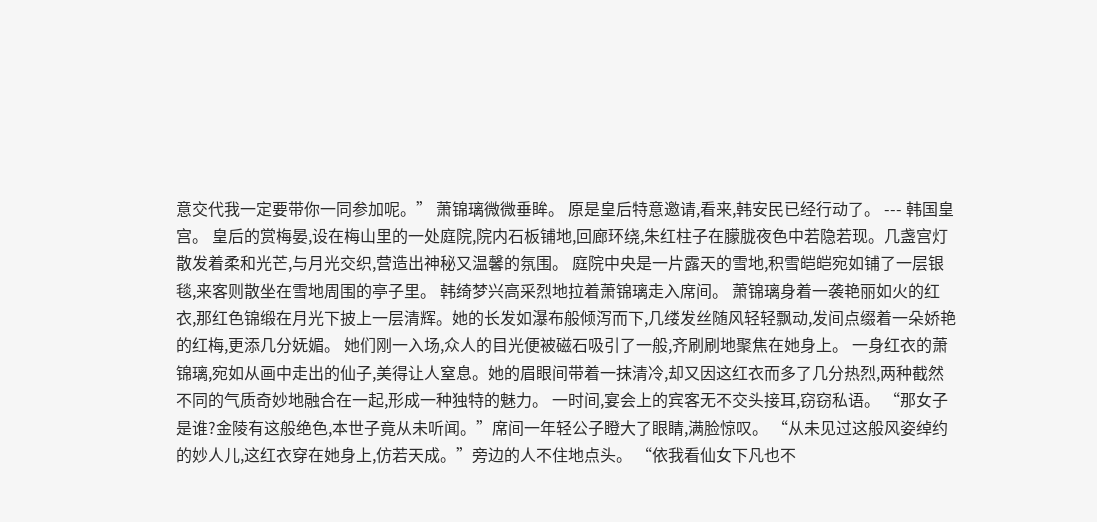意交代我一定要带你一同参加呢。” 萧锦璃微微垂眸。 原是皇后特意邀请,看来,韩安民已经行动了。 --- 韩国皇宫。 皇后的赏梅晏,设在梅山里的一处庭院,院内石板铺地,回廊环绕,朱红柱子在朦胧夜色中若隐若现。几盏宫灯散发着柔和光芒,与月光交织,营造出神秘又温馨的氛围。 庭院中央是一片露天的雪地,积雪皑皑宛如铺了一层银毯,来客则散坐在雪地周围的亭子里。 韩绮梦兴高采烈地拉着萧锦璃走入席间。 萧锦璃身着一袭艳丽如火的红衣,那红色锦缎在月光下披上一层清辉。她的长发如瀑布般倾泻而下,几缕发丝随风轻轻飘动,发间点缀着一朵娇艳的红梅,更添几分妩媚。 她们刚一入场,众人的目光便被磁石吸引了一般,齐刷刷地聚焦在她身上。 一身红衣的萧锦璃,宛如从画中走出的仙子,美得让人窒息。她的眉眼间带着一抹清冷,却又因这红衣而多了几分热烈,两种截然不同的气质奇妙地融合在一起,形成一种独特的魅力。 一时间,宴会上的宾客无不交头接耳,窃窃私语。 “那女子是谁?金陵有这般绝色,本世子竟从未听闻。”席间一年轻公子瞪大了眼睛,满脸惊叹。 “从未见过这般风姿绰约的妙人儿,这红衣穿在她身上,仿若天成。”旁边的人不住地点头。 “依我看仙女下凡也不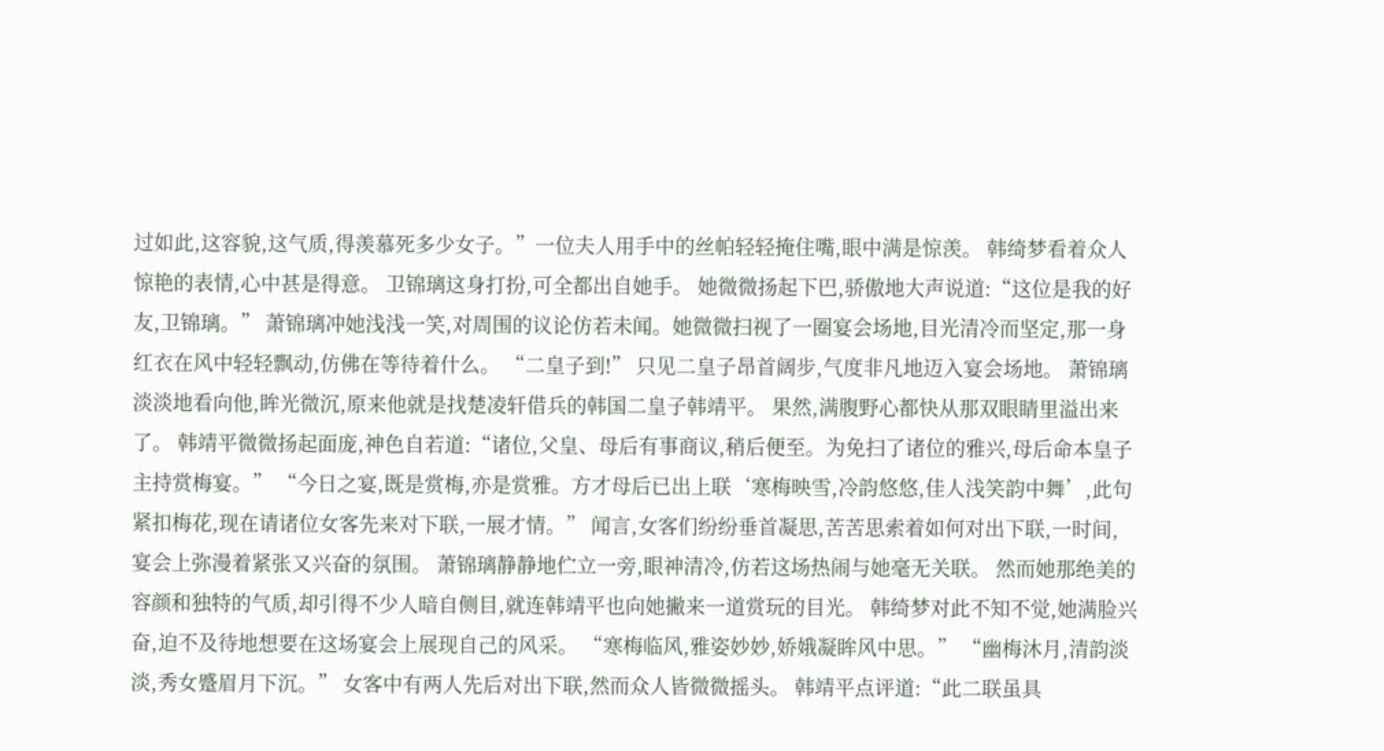过如此,这容貌,这气质,得羡慕死多少女子。”一位夫人用手中的丝帕轻轻掩住嘴,眼中满是惊羡。 韩绮梦看着众人惊艳的表情,心中甚是得意。 卫锦璃这身打扮,可全都出自她手。 她微微扬起下巴,骄傲地大声说道:“这位是我的好友,卫锦璃。” 萧锦璃冲她浅浅一笑,对周围的议论仿若未闻。她微微扫视了一圈宴会场地,目光清冷而坚定,那一身红衣在风中轻轻飘动,仿佛在等待着什么。 “二皇子到!” 只见二皇子昂首阔步,气度非凡地迈入宴会场地。 萧锦璃淡淡地看向他,眸光微沉,原来他就是找楚凌轩借兵的韩国二皇子韩靖平。 果然,满腹野心都快从那双眼睛里溢出来了。 韩靖平微微扬起面庞,神色自若道:“诸位,父皇、母后有事商议,稍后便至。为免扫了诸位的雅兴,母后命本皇子主持赏梅宴。” “今日之宴,既是赏梅,亦是赏雅。方才母后已出上联‘寒梅映雪,冷韵悠悠,佳人浅笑韵中舞’,此句紧扣梅花,现在请诸位女客先来对下联,一展才情。” 闻言,女客们纷纷垂首凝思,苦苦思索着如何对出下联,一时间,宴会上弥漫着紧张又兴奋的氛围。 萧锦璃静静地伫立一旁,眼神清冷,仿若这场热闹与她毫无关联。 然而她那绝美的容颜和独特的气质,却引得不少人暗自侧目,就连韩靖平也向她撇来一道赏玩的目光。 韩绮梦对此不知不觉,她满脸兴奋,迫不及待地想要在这场宴会上展现自己的风采。 “寒梅临风,雅姿妙妙,娇娥凝眸风中思。” “幽梅沐月,清韵淡淡,秀女蹙眉月下沉。” 女客中有两人先后对出下联,然而众人皆微微摇头。 韩靖平点评道:“此二联虽具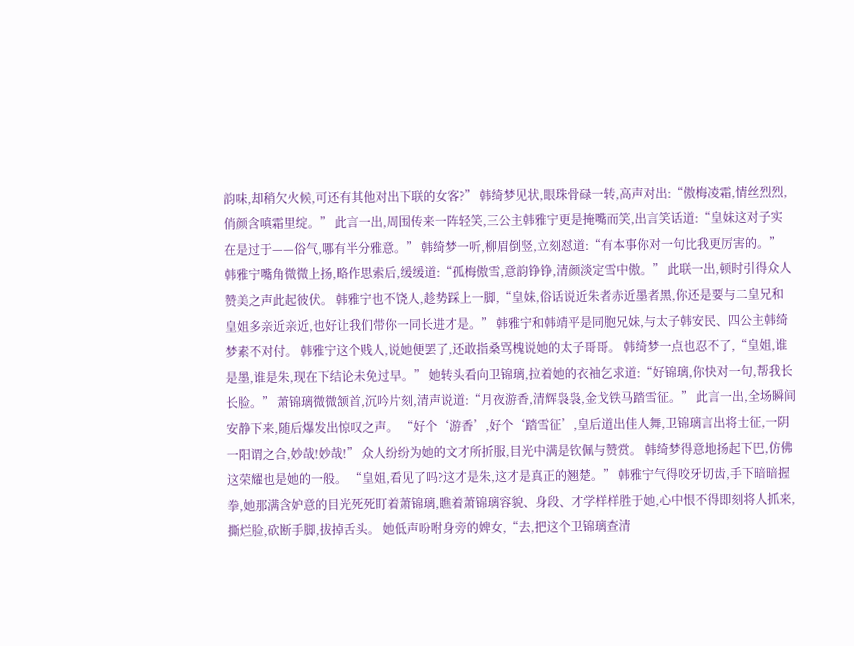韵味,却稍欠火候,可还有其他对出下联的女客?” 韩绮梦见状,眼珠骨碌一转,高声对出:“傲梅凌霜,情丝烈烈,俏颜含嗔霜里绽。” 此言一出,周围传来一阵轻笑,三公主韩雅宁更是掩嘴而笑,出言笑话道:“皇妹这对子实在是过于——俗气,哪有半分雅意。” 韩绮梦一听,柳眉倒竖,立刻怼道:“有本事你对一句比我更厉害的。” 韩雅宁嘴角微微上扬,略作思索后,缓缓道:“孤梅傲雪,意韵铮铮,清颜淡定雪中傲。” 此联一出,顿时引得众人赞美之声此起彼伏。 韩雅宁也不饶人,趁势踩上一脚,“皇妹,俗话说近朱者赤近墨者黑,你还是要与二皇兄和皇姐多亲近亲近,也好让我们带你一同长进才是。” 韩雅宁和韩靖平是同胞兄妹,与太子韩安民、四公主韩绮梦素不对付。 韩雅宁这个贱人,说她便罢了,还敢指桑骂槐说她的太子哥哥。 韩绮梦一点也忍不了,“皇姐,谁是墨,谁是朱,现在下结论未免过早。” 她转头看向卫锦璃,拉着她的衣袖乞求道:“好锦璃,你快对一句,帮我长长脸。” 萧锦璃微微颔首,沉吟片刻,清声说道:“月夜游香,清辉袅袅,金戈铁马踏雪征。” 此言一出,全场瞬间安静下来,随后爆发出惊叹之声。 “好个‘游香’,好个‘踏雪征’,皇后道出佳人舞,卫锦璃言出将士征,一阴一阳谓之合,妙哉!妙哉!” 众人纷纷为她的文才所折服,目光中满是钦佩与赞赏。 韩绮梦得意地扬起下巴,仿佛这荣耀也是她的一般。 “皇姐,看见了吗?这才是朱,这才是真正的翘楚。” 韩雅宁气得咬牙切齿,手下暗暗握拳,她那满含妒意的目光死死盯着萧锦璃,瞧着萧锦璃容貌、身段、才学样样胜于她,心中恨不得即刻将人抓来,撕烂脸,砍断手脚,拔掉舌头。 她低声吩咐身旁的婢女,“去,把这个卫锦璃查清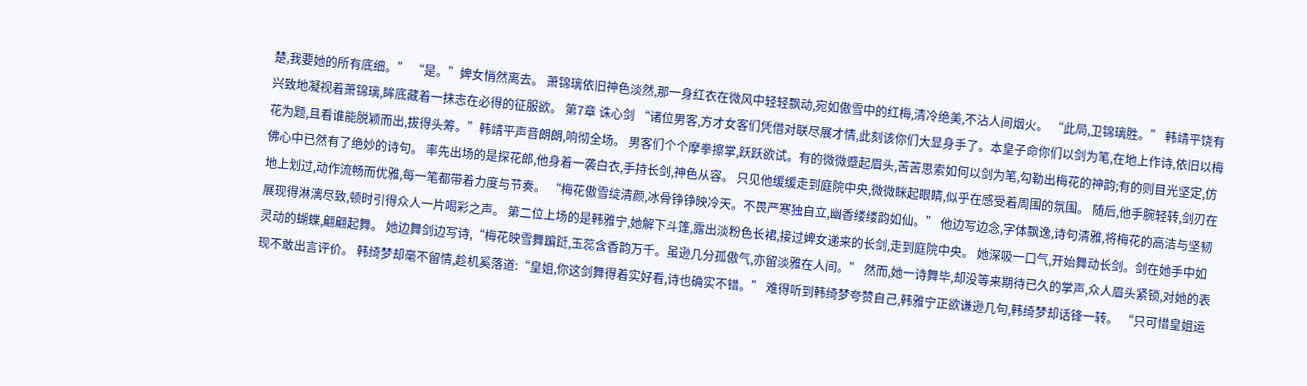楚,我要她的所有底细。” “是。”婢女悄然离去。 萧锦璃依旧神色淡然,那一身红衣在微风中轻轻飘动,宛如傲雪中的红梅,清冷绝美,不沾人间烟火。 “此局,卫锦璃胜。” 韩靖平饶有兴致地凝视着萧锦璃,眸底藏着一抹志在必得的征服欲。 第7章 诛心剑 “诸位男客,方才女客们凭借对联尽展才情,此刻该你们大显身手了。本皇子命你们以剑为笔,在地上作诗,依旧以梅花为题,且看谁能脱颖而出,拔得头筹。”韩靖平声音朗朗,响彻全场。 男客们个个摩拳擦掌,跃跃欲试。有的微微蹙起眉头,苦苦思索如何以剑为笔,勾勒出梅花的神韵;有的则目光坚定,仿佛心中已然有了绝妙的诗句。 率先出场的是探花郎,他身着一袭白衣,手持长剑,神色从容。 只见他缓缓走到庭院中央,微微眯起眼睛,似乎在感受着周围的氛围。 随后,他手腕轻转,剑刃在地上划过,动作流畅而优雅,每一笔都带着力度与节奏。 “梅花傲雪绽清颜,冰骨铮铮映冷天。不畏严寒独自立,幽香缕缕韵如仙。” 他边写边念,字体飘逸,诗句清雅,将梅花的高洁与坚韧展现得淋漓尽致,顿时引得众人一片喝彩之声。 第二位上场的是韩雅宁,她解下斗篷,露出淡粉色长裙,接过婢女递来的长剑,走到庭院中央。 她深吸一口气,开始舞动长剑。剑在她手中如灵动的蝴蝶,翩翩起舞。 她边舞剑边写诗,“梅花映雪舞蹁跹,玉蕊含香韵万千。虽逊几分孤傲气,亦留淡雅在人间。” 然而,她一诗舞毕,却没等来期待已久的掌声,众人眉头紧锁,对她的表现不敢出言评价。 韩绮梦却毫不留情,趁机奚落道:“皇姐,你这剑舞得着实好看,诗也确实不错。” 难得听到韩绮梦夸赞自己,韩雅宁正欲谦逊几句,韩绮梦却话锋一转。 “只可惜皇姐运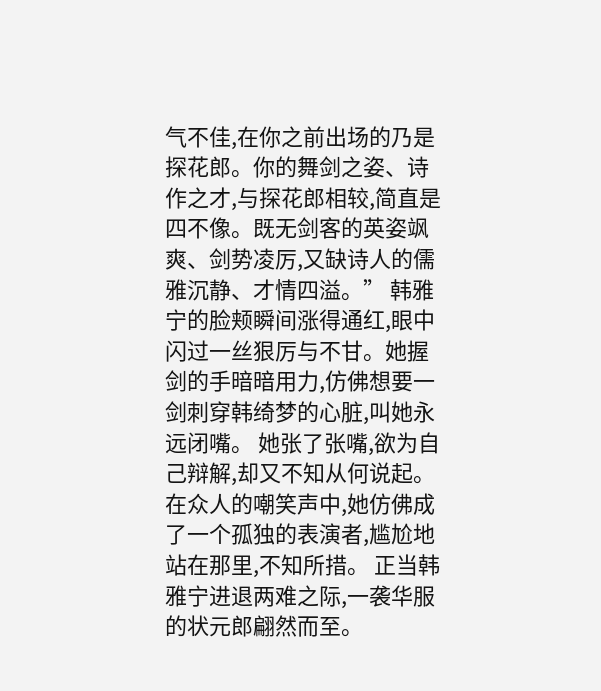气不佳,在你之前出场的乃是探花郎。你的舞剑之姿、诗作之才,与探花郎相较,简直是四不像。既无剑客的英姿飒爽、剑势凌厉,又缺诗人的儒雅沉静、才情四溢。” 韩雅宁的脸颊瞬间涨得通红,眼中闪过一丝狠厉与不甘。她握剑的手暗暗用力,仿佛想要一剑刺穿韩绮梦的心脏,叫她永远闭嘴。 她张了张嘴,欲为自己辩解,却又不知从何说起。在众人的嘲笑声中,她仿佛成了一个孤独的表演者,尴尬地站在那里,不知所措。 正当韩雅宁进退两难之际,一袭华服的状元郎翩然而至。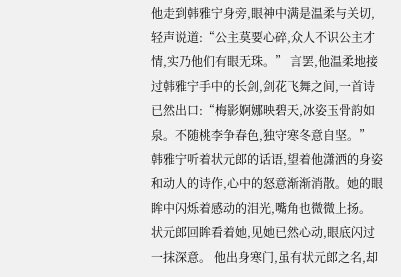他走到韩雅宁身旁,眼神中满是温柔与关切,轻声说道:“公主莫要心碎,众人不识公主才情,实乃他们有眼无珠。” 言罢,他温柔地接过韩雅宁手中的长剑,剑花飞舞之间,一首诗已然出口:“梅影婀娜映碧天,冰姿玉骨韵如泉。不随桃李争春色,独守寒冬意自坚。” 韩雅宁听着状元郎的话语,望着他潇洒的身姿和动人的诗作,心中的怒意渐渐消散。她的眼眸中闪烁着感动的泪光,嘴角也微微上扬。 状元郎回眸看着她,见她已然心动,眼底闪过一抹深意。 他出身寒门,虽有状元郎之名,却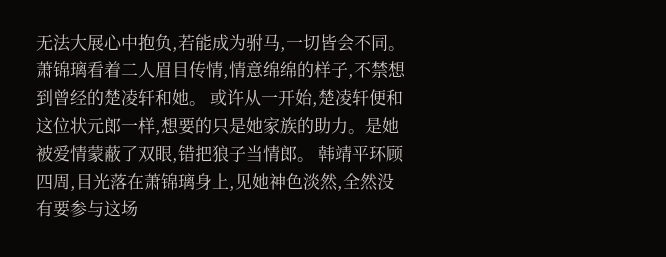无法大展心中抱负,若能成为驸马,一切皆会不同。 萧锦璃看着二人眉目传情,情意绵绵的样子,不禁想到曾经的楚凌轩和她。 或许从一开始,楚凌轩便和这位状元郎一样,想要的只是她家族的助力。是她被爱情蒙蔽了双眼,错把狼子当情郎。 韩靖平环顾四周,目光落在萧锦璃身上,见她神色淡然,全然没有要参与这场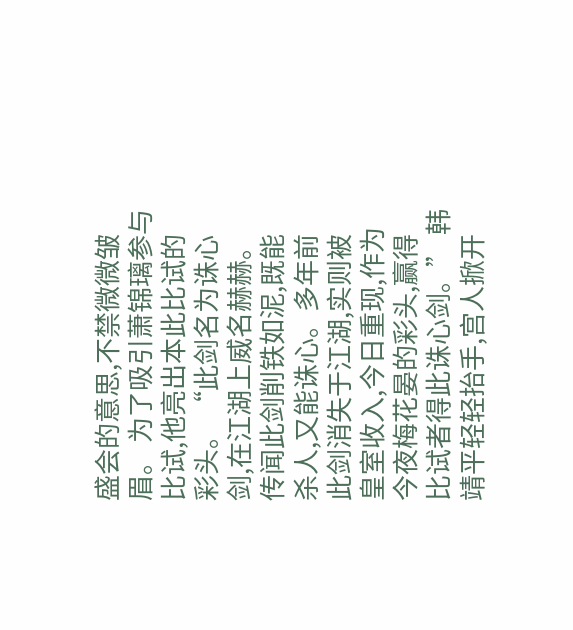盛会的意思,不禁微微皱眉。 为了吸引萧锦璃参与比试,他亮出本此比试的彩头。 “此剑名为诛心剑,在江湖上威名赫赫。传闻此剑削铁如泥,既能杀人,又能诛心。多年前此剑消失于江湖,实则被皇室收入,今日重现,作为今夜梅花晏的彩头,赢得比试者得此诛心剑。” 韩靖平轻轻抬手,宫人掀开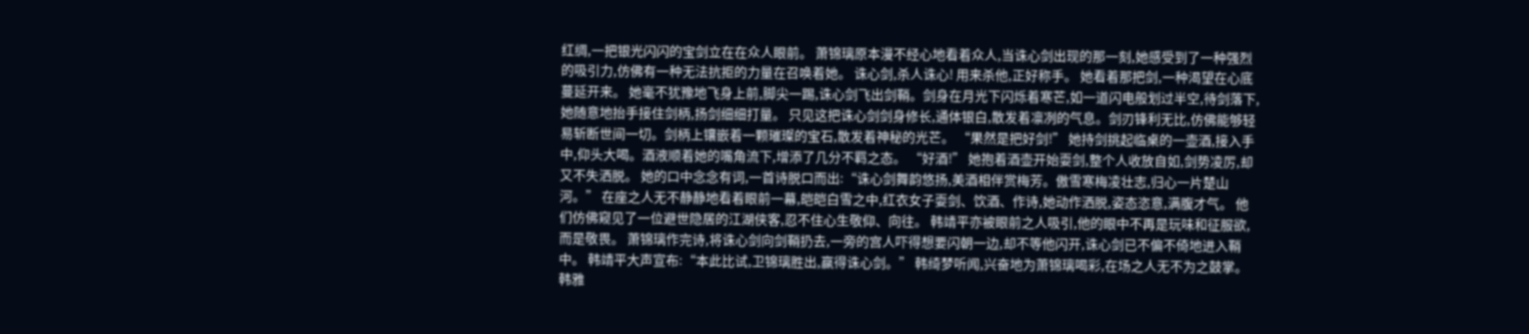红绸,一把银光闪闪的宝剑立在在众人眼前。 萧锦璃原本漫不经心地看着众人,当诛心剑出现的那一刻,她感受到了一种强烈的吸引力,仿佛有一种无法抗拒的力量在召唤着她。 诛心剑,杀人诛心! 用来杀他,正好称手。 她看着那把剑,一种渴望在心底蔓延开来。 她毫不犹豫地飞身上前,脚尖一踢,诛心剑飞出剑鞘。剑身在月光下闪烁着寒芒,如一道闪电般划过半空,待剑落下,她随意地抬手接住剑柄,扬剑细细打量。 只见这把诛心剑剑身修长,通体银白,散发着凛冽的气息。剑刃锋利无比,仿佛能够轻易斩断世间一切。剑柄上镶嵌着一颗璀璨的宝石,散发着神秘的光芒。 “果然是把好剑!” 她持剑挑起临桌的一壶酒,接入手中,仰头大喝。酒液顺着她的嘴角流下,增添了几分不羁之态。 “好酒!” 她抱着酒壶开始耍剑,整个人收放自如,剑势凌厉,却又不失洒脱。 她的口中念念有词,一首诗脱口而出:“诛心剑舞韵悠扬,美酒相伴赏梅芳。傲雪寒梅凌壮志,归心一片楚山河。” 在座之人无不静静地看着眼前一幕,皑皑白雪之中,红衣女子耍剑、饮酒、作诗,她动作洒脱,姿态恣意,满腹才气。 他们仿佛窥见了一位避世隐居的江湖侠客,忍不住心生敬仰、向往。 韩靖平亦被眼前之人吸引,他的眼中不再是玩味和征服欲,而是敬畏。 萧锦璃作完诗,将诛心剑向剑鞘扔去,一旁的宫人吓得想要闪朝一边,却不等他闪开,诛心剑已不偏不倚地进入鞘中。 韩靖平大声宣布:“本此比试,卫锦璃胜出,赢得诛心剑。” 韩绮梦听闻,兴奋地为萧锦璃喝彩,在场之人无不为之鼓掌。 韩雅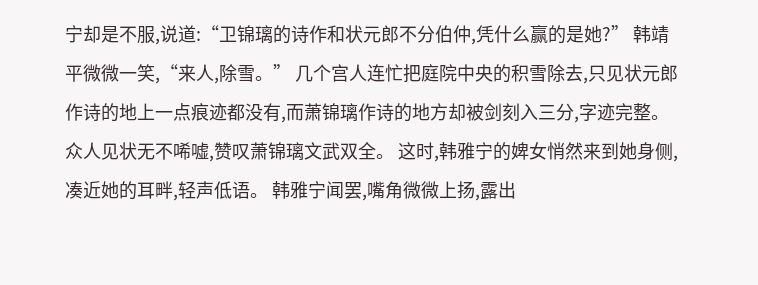宁却是不服,说道:“卫锦璃的诗作和状元郎不分伯仲,凭什么赢的是她?” 韩靖平微微一笑,“来人,除雪。” 几个宫人连忙把庭院中央的积雪除去,只见状元郎作诗的地上一点痕迹都没有,而萧锦璃作诗的地方却被剑刻入三分,字迹完整。 众人见状无不唏嘘,赞叹萧锦璃文武双全。 这时,韩雅宁的婢女悄然来到她身侧,凑近她的耳畔,轻声低语。 韩雅宁闻罢,嘴角微微上扬,露出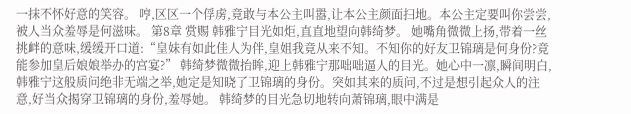一抹不怀好意的笑容。 哼,区区一个俘虏,竟敢与本公主叫嚣,让本公主颜面扫地。本公主定要叫你尝尝,被人当众羞辱是何滋味。 第8章 赏赐 韩雅宁目光如炬,直直地望向韩绮梦。 她嘴角微微上扬,带着一丝挑衅的意味,缓缓开口道:“皇妹有如此佳人为伴,皇姐我竟从来不知。不知你的好友卫锦璃是何身份?竟能参加皇后娘娘举办的宫宴?” 韩绮梦微微抬眸,迎上韩雅宁那咄咄逼人的目光。她心中一凛,瞬间明白,韩雅宁这般质问绝非无端之举,她定是知晓了卫锦璃的身份。突如其来的质问,不过是想引起众人的注意,好当众揭穿卫锦璃的身份,羞辱她。 韩绮梦的目光急切地转向萧锦璃,眼中满是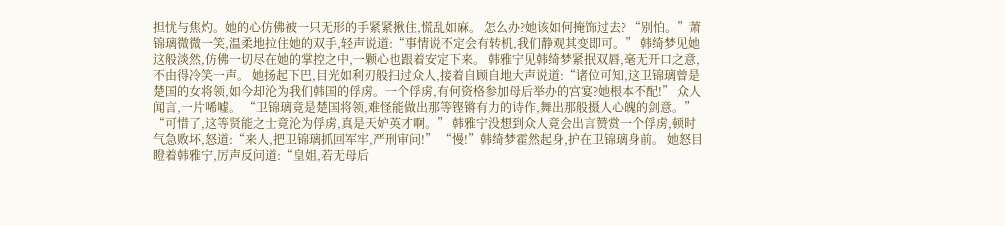担忧与焦灼。她的心仿佛被一只无形的手紧紧揪住,慌乱如麻。 怎么办?她该如何掩饰过去? “别怕。”萧锦璃微微一笑,温柔地拉住她的双手,轻声说道:“事情说不定会有转机,我们静观其变即可。” 韩绮梦见她这般淡然,仿佛一切尽在她的掌控之中,一颗心也跟着安定下来。 韩雅宁见韩绮梦紧抿双唇,毫无开口之意,不由得冷笑一声。 她扬起下巴,目光如利刃般扫过众人,接着自顾自地大声说道:“诸位可知,这卫锦璃曾是楚国的女将领,如今却沦为我们韩国的俘虏。一个俘虏,有何资格参加母后举办的宫宴?她根本不配!” 众人闻言,一片唏嘘。 “卫锦璃竟是楚国将领,难怪能做出那等铿锵有力的诗作,舞出那般摄人心魄的剑意。” “可惜了,这等贤能之士竟沦为俘虏,真是天妒英才啊。” 韩雅宁没想到众人竟会出言赞赏一个俘虏,顿时气急败坏,怒道:“来人,把卫锦璃抓回军牢,严刑审问!” “慢!”韩绮梦霍然起身,护在卫锦璃身前。 她怒目瞪着韩雅宁,厉声反问道:“皇姐,若无母后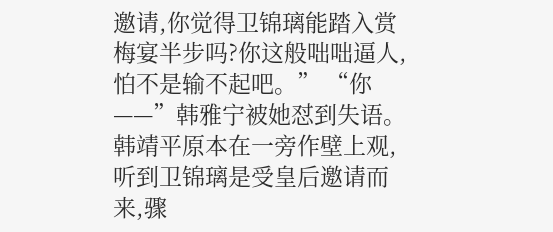邀请,你觉得卫锦璃能踏入赏梅宴半步吗?你这般咄咄逼人,怕不是输不起吧。” “你——”韩雅宁被她怼到失语。 韩靖平原本在一旁作壁上观,听到卫锦璃是受皇后邀请而来,骤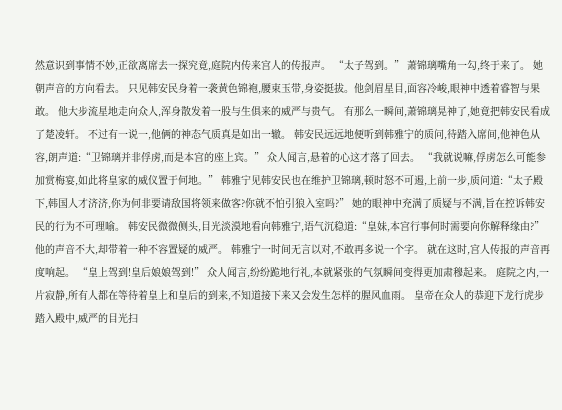然意识到事情不妙,正欲离席去一探究竟,庭院内传来宫人的传报声。 “太子驾到。” 萧锦璃嘴角一勾,终于来了。 她朝声音的方向看去。 只见韩安民身着一袭黄色锦袍,腰束玉带,身姿挺拔。他剑眉星目,面容冷峻,眼神中透着睿智与果敢。 他大步流星地走向众人,浑身散发着一股与生俱来的威严与贵气。 有那么一瞬间,萧锦璃晃神了,她竟把韩安民看成了楚凌轩。 不过有一说一,他俩的神态气质真是如出一辙。 韩安民远远地便听到韩雅宁的质问,待踏入席间,他神色从容,朗声道:“卫锦璃并非俘虏,而是本宫的座上宾。” 众人闻言,悬着的心这才落了回去。 “我就说嘛,俘虏怎么可能参加赏梅宴,如此将皇家的威仪置于何地。” 韩雅宁见韩安民也在维护卫锦璃,顿时怒不可遏,上前一步,质问道:“太子殿下,韩国人才济济,你为何非要请敌国将领来做客?你就不怕引狼入室吗?” 她的眼神中充满了质疑与不满,旨在控诉韩安民的行为不可理喻。 韩安民微微侧头,目光淡漠地看向韩雅宁,语气沉稳道:“皇妹,本宫行事何时需要向你解释缘由?”他的声音不大,却带着一种不容置疑的威严。 韩雅宁一时间无言以对,不敢再多说一个字。 就在这时,宫人传报的声音再度响起。 “皇上驾到!皇后娘娘驾到!” 众人闻言,纷纷跪地行礼,本就紧张的气氛瞬间变得更加肃穆起来。 庭院之内,一片寂静,所有人都在等待着皇上和皇后的到来,不知道接下来又会发生怎样的腥风血雨。 皇帝在众人的恭迎下龙行虎步踏入殿中,威严的目光扫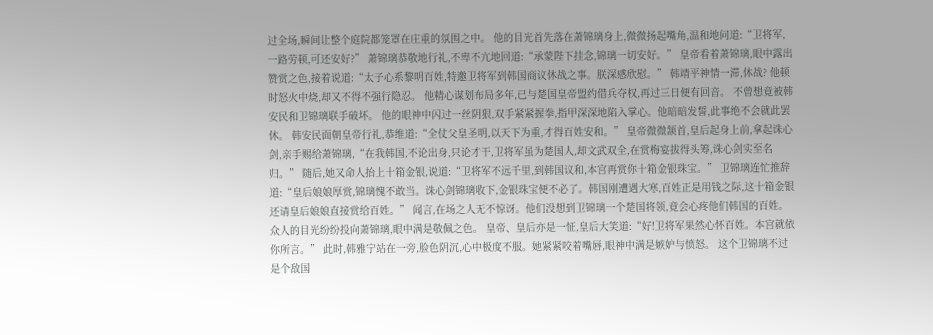过全场,瞬间让整个庭院都笼罩在庄重的氛围之中。 他的目光首先落在萧锦璃身上,微微扬起嘴角,温和地问道:“卫将军,一路劳顿,可还安好?” 萧锦璃恭敬地行礼,不卑不亢地回道:“承蒙陛下挂念,锦璃一切安好。” 皇帝看着萧锦璃,眼中露出赞赏之色,接着说道:“太子心系黎明百姓,特邀卫将军到韩国商议休战之事。朕深感欣慰。” 韩靖平神情一滞,休战? 他顿时怒火中烧,却又不得不强行隐忍。 他精心谋划布局多年,已与楚国皇帝盟约借兵夺权,再过三日便有回音。 不曾想竟被韩安民和卫锦璃联手破坏。 他的眼神中闪过一丝阴狠,双手紧紧握拳,指甲深深地陷入掌心。他暗暗发誓,此事绝不会就此罢休。 韩安民面朝皇帝行礼,恭维道:“全仗父皇圣明,以天下为重,才得百姓安和。” 皇帝微微颔首,皇后起身上前,拿起诛心剑,亲手赐给萧锦璃,“在我韩国,不论出身,只论才干,卫将军虽为楚国人,却文武双全,在赏梅宴拔得头筹,诛心剑实至名归。” 随后,她又命人抬上十箱金银,说道:“卫将军不远千里,到韩国议和,本宫再赏你十箱金银珠宝。” 卫锦璃连忙推辞道:“皇后娘娘厚赏,锦璃愧不敢当。诛心剑锦璃收下,金银珠宝便不必了。韩国刚遭遇大寒,百姓正是用钱之际,这十箱金银还请皇后娘娘直接赏给百姓。” 闻言,在场之人无不惊讶。他们没想到卫锦璃一个楚国将领,竟会心疼他们韩国的百姓。 众人的目光纷纷投向萧锦璃,眼中满是敬佩之色。 皇帝、皇后亦是一怔,皇后大笑道:“好!卫将军果然心怀百姓。本宫就依你所言。” 此时,韩雅宁站在一旁,脸色阴沉,心中极度不服。她紧紧咬着嘴唇,眼神中满是嫉妒与愤怒。 这个卫锦璃不过是个敌国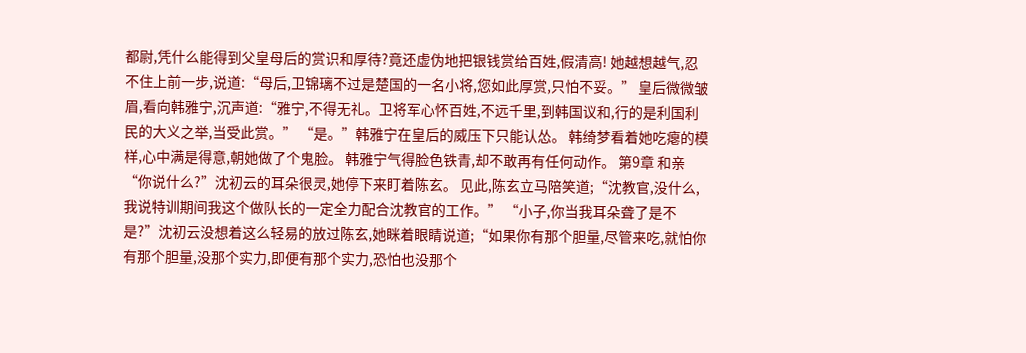都尉,凭什么能得到父皇母后的赏识和厚待?竟还虚伪地把银钱赏给百姓,假清高! 她越想越气,忍不住上前一步,说道:“母后,卫锦璃不过是楚国的一名小将,您如此厚赏,只怕不妥。” 皇后微微皱眉,看向韩雅宁,沉声道:“雅宁,不得无礼。卫将军心怀百姓,不远千里,到韩国议和,行的是利国利民的大义之举,当受此赏。” “是。”韩雅宁在皇后的威压下只能认怂。 韩绮梦看着她吃瘪的模样,心中满是得意,朝她做了个鬼脸。 韩雅宁气得脸色铁青,却不敢再有任何动作。 第9章 和亲 “你说什么?”沈初云的耳朵很灵,她停下来盯着陈玄。 见此,陈玄立马陪笑道;“沈教官,没什么,我说特训期间我这个做队长的一定全力配合沈教官的工作。” “小子,你当我耳朵聋了是不是?”沈初云没想着这么轻易的放过陈玄,她眯着眼睛说道;“如果你有那个胆量,尽管来吃,就怕你有那个胆量,没那个实力,即便有那个实力,恐怕也没那个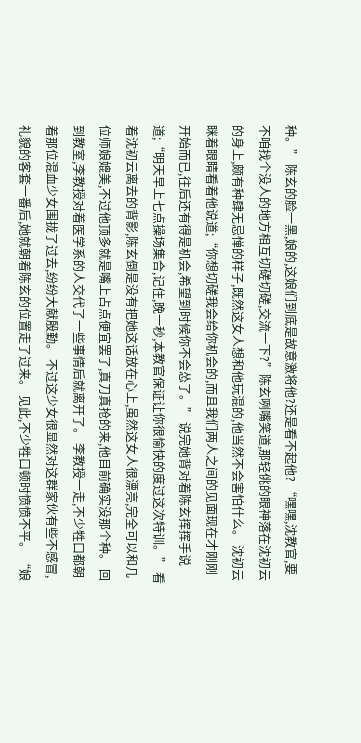种。” 陈玄的脸一黑,娘的,这娘们到底是故意激将他?还是看不起他? “嘿嘿,沈教官,要不咱找个没人的地方相互切磋切磋,交流一下?”陈玄咧嘴笑道,那轻佻的眼神落在沈初云的身上,颇有种肆无忌惮的样子,既然这女人想和他玩混的,他当然不会害怕什么。 沈初云眯着眼睛看着他说道;“你想切磋我会给你机会的,而且我们两人之间的见面现在才刚刚开始而已,往后还有得是机会,希望到时候你不会怂了。” 说完她背对着陈玄挥挥手说道;“明天早上七点操场集合,记住,晚一秒,本教官保证让你很愉快的度过这次特训。” 看着沈初云离去的背影,陈玄倒是没有把她这话放在心上,虽然这女人很漂亮,完全可以和几位师娘媲美,不过他顶多就是嘴上占点便宜罢了,真刀真抢的来,他目前确实没那个种。 回到教室,李教授对着医学系的人交代了一些事情后就离开了。 李教授一走,不少牲口都朝着那位混血少女围拢了过去,纷纷大献殷勤。 不过这少女很显然对这群家伙有些不感冒,礼貌的客套一番后,她就朝着陈玄的位置走了过来。 见此,不少牲口顿时愤愤不平。 “娘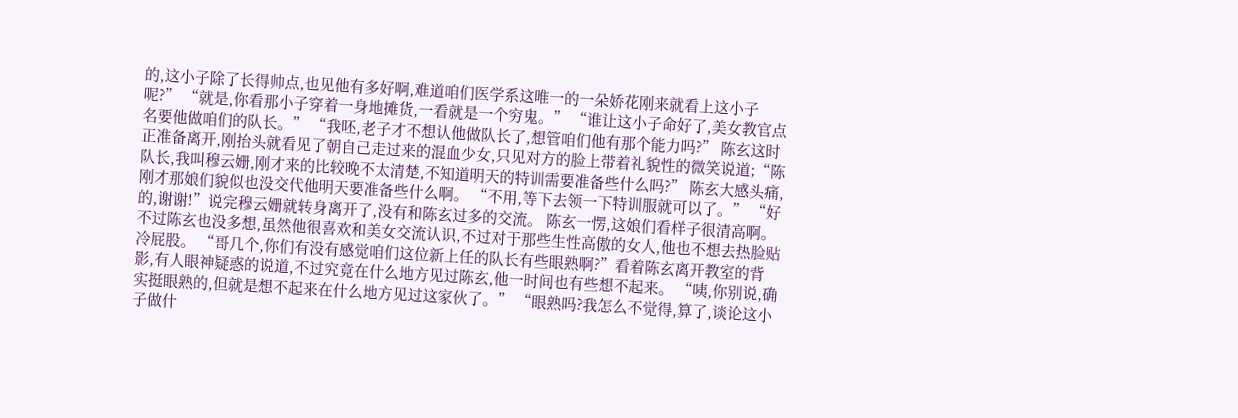的,这小子除了长得帅点,也见他有多好啊,难道咱们医学系这唯一的一朵娇花刚来就看上这小子呢?” “就是,你看那小子穿着一身地摊货,一看就是一个穷鬼。” “谁让这小子命好了,美女教官点名要他做咱们的队长。” “我呸,老子才不想认他做队长了,想管咱们他有那个能力吗?” 陈玄这时正准备离开,刚抬头就看见了朝自己走过来的混血少女,只见对方的脸上带着礼貌性的微笑说道;“陈队长,我叫穆云姗,刚才来的比较晚不太清楚,不知道明天的特训需要准备些什么吗?” 陈玄大感头痛,刚才那娘们貌似也没交代他明天要准备些什么啊。 “不用,等下去领一下特训服就可以了。” “好的,谢谢!”说完穆云姗就转身离开了,没有和陈玄过多的交流。 陈玄一愣,这娘们看样子很清高啊。 不过陈玄也没多想,虽然他很喜欢和美女交流认识,不过对于那些生性高傲的女人,他也不想去热脸贴冷屁股。 “哥几个,你们有没有感觉咱们这位新上任的队长有些眼熟啊?”看着陈玄离开教室的背影,有人眼神疑惑的说道,不过究竟在什么地方见过陈玄,他一时间也有些想不起来。 “咦,你别说,确实挺眼熟的,但就是想不起来在什么地方见过这家伙了。” “眼熟吗?我怎么不觉得,算了,谈论这小子做什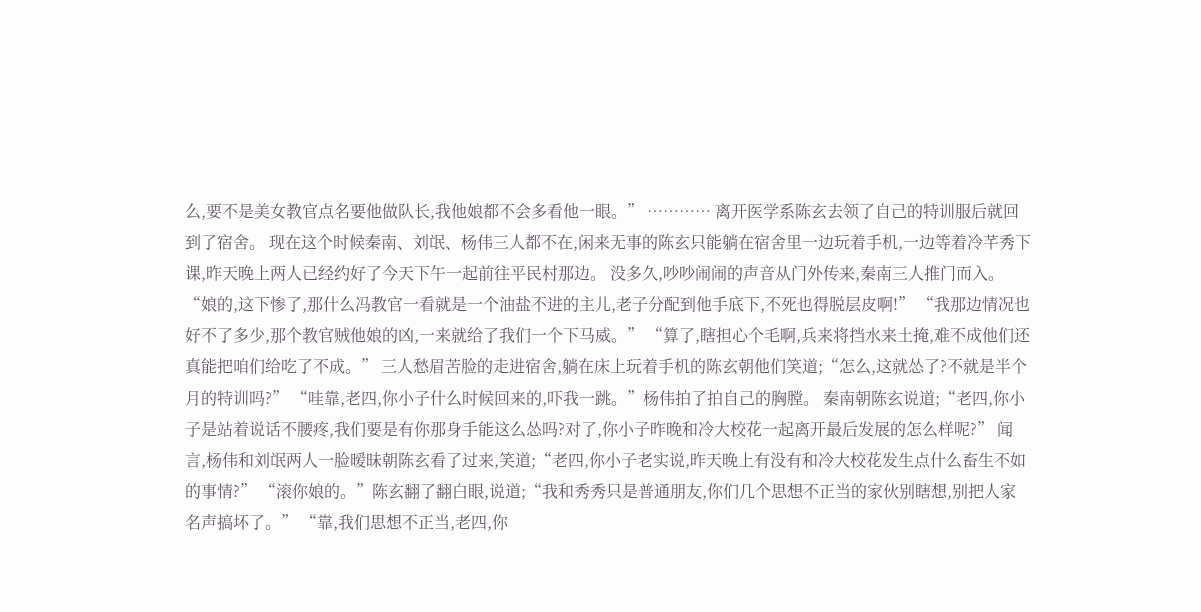么,要不是美女教官点名要他做队长,我他娘都不会多看他一眼。” ………… 离开医学系陈玄去领了自己的特训服后就回到了宿舍。 现在这个时候秦南、刘氓、杨伟三人都不在,闲来无事的陈玄只能躺在宿舍里一边玩着手机,一边等着冷芊秀下课,昨天晚上两人已经约好了今天下午一起前往平民村那边。 没多久,吵吵闹闹的声音从门外传来,秦南三人推门而入。 “娘的,这下惨了,那什么冯教官一看就是一个油盐不进的主儿,老子分配到他手底下,不死也得脱层皮啊!” “我那边情况也好不了多少,那个教官贼他娘的凶,一来就给了我们一个下马威。” “算了,瞎担心个毛啊,兵来将挡水来土掩,难不成他们还真能把咱们给吃了不成。” 三人愁眉苦脸的走进宿舍,躺在床上玩着手机的陈玄朝他们笑道;“怎么,这就怂了?不就是半个月的特训吗?” “哇靠,老四,你小子什么时候回来的,吓我一跳。”杨伟拍了拍自己的胸膛。 秦南朝陈玄说道;“老四,你小子是站着说话不腰疼,我们要是有你那身手能这么怂吗?对了,你小子昨晚和冷大校花一起离开最后发展的怎么样呢?” 闻言,杨伟和刘氓两人一脸暧昧朝陈玄看了过来,笑道;“老四,你小子老实说,昨天晚上有没有和冷大校花发生点什么畜生不如的事情?” “滚你娘的。”陈玄翻了翻白眼,说道;“我和秀秀只是普通朋友,你们几个思想不正当的家伙别瞎想,别把人家名声搞坏了。” “靠,我们思想不正当,老四,你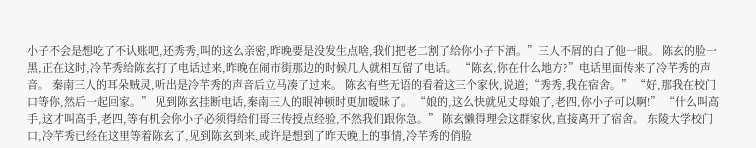小子不会是想吃了不认账吧,还秀秀,叫的这么亲密,昨晚要是没发生点啥,我们把老二割了给你小子下酒。”三人不屑的白了他一眼。 陈玄的脸一黑,正在这时,冷芊秀给陈玄打了电话过来,昨晚在闹市街那边的时候几人就相互留了电话。 “陈玄,你在什么地方?”电话里面传来了冷芊秀的声音。 秦南三人的耳朵贼灵,听出是冷芊秀的声音后立马凑了过来。 陈玄有些无语的看着这三个家伙,说道;“秀秀,我在宿舍。” “好,那我在校门口等你,然后一起回家。” 见到陈玄挂断电话,秦南三人的眼神顿时更加暧昧了。 “娘的,这么快就见丈母娘了,老四,你小子可以啊!” “什么叫高手,这才叫高手,老四,等有机会你小子必须得给们哥三传授点经验,不然我们跟你急。” 陈玄懒得理会这群家伙,直接离开了宿舍。 东陵大学校门口,冷芊秀已经在这里等着陈玄了,见到陈玄到来,或许是想到了昨天晚上的事情,冷芊秀的俏脸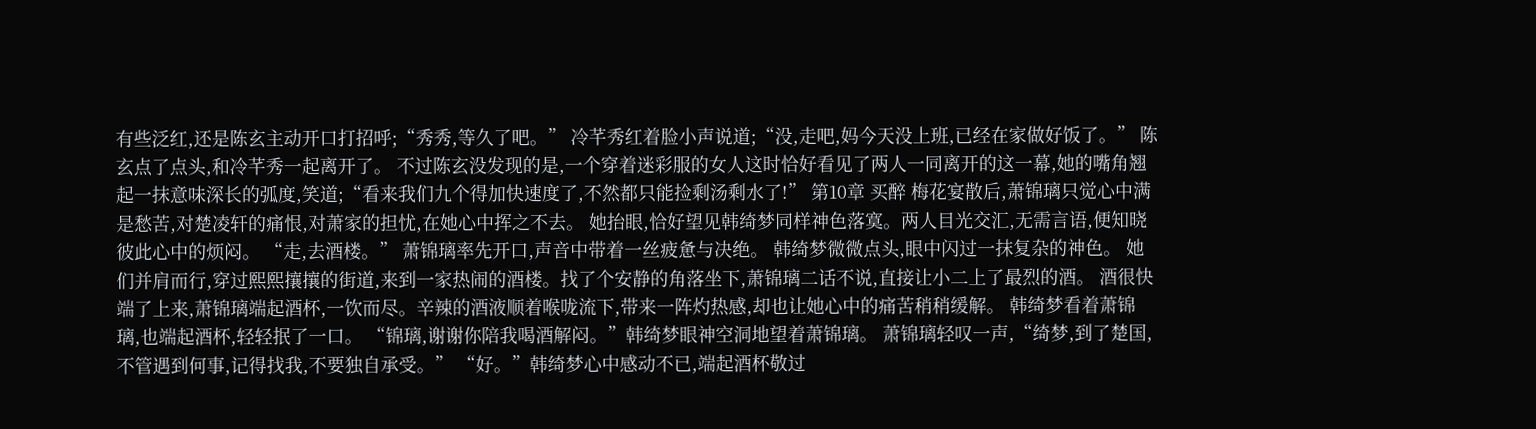有些泛红,还是陈玄主动开口打招呼;“秀秀,等久了吧。” 冷芊秀红着脸小声说道;“没,走吧,妈今天没上班,已经在家做好饭了。” 陈玄点了点头,和冷芊秀一起离开了。 不过陈玄没发现的是,一个穿着迷彩服的女人这时恰好看见了两人一同离开的这一幕,她的嘴角翘起一抹意味深长的弧度,笑道;“看来我们九个得加快速度了,不然都只能捡剩汤剩水了!” 第10章 买醉 梅花宴散后,萧锦璃只觉心中满是愁苦,对楚凌轩的痛恨,对萧家的担忧,在她心中挥之不去。 她抬眼,恰好望见韩绮梦同样神色落寞。两人目光交汇,无需言语,便知晓彼此心中的烦闷。 “走,去酒楼。” 萧锦璃率先开口,声音中带着一丝疲惫与决绝。 韩绮梦微微点头,眼中闪过一抹复杂的神色。 她们并肩而行,穿过熙熙攘攘的街道,来到一家热闹的酒楼。找了个安静的角落坐下,萧锦璃二话不说,直接让小二上了最烈的酒。 酒很快端了上来,萧锦璃端起酒杯,一饮而尽。辛辣的酒液顺着喉咙流下,带来一阵灼热感,却也让她心中的痛苦稍稍缓解。 韩绮梦看着萧锦璃,也端起酒杯,轻轻抿了一口。 “锦璃,谢谢你陪我喝酒解闷。”韩绮梦眼神空洞地望着萧锦璃。 萧锦璃轻叹一声,“绮梦,到了楚国,不管遇到何事,记得找我,不要独自承受。” “好。”韩绮梦心中感动不已,端起酒杯敬过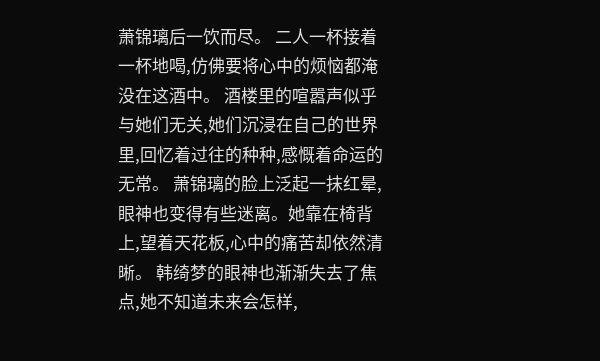萧锦璃后一饮而尽。 二人一杯接着一杯地喝,仿佛要将心中的烦恼都淹没在这酒中。 酒楼里的喧嚣声似乎与她们无关,她们沉浸在自己的世界里,回忆着过往的种种,感慨着命运的无常。 萧锦璃的脸上泛起一抹红晕,眼神也变得有些迷离。她靠在椅背上,望着天花板,心中的痛苦却依然清晰。 韩绮梦的眼神也渐渐失去了焦点,她不知道未来会怎样,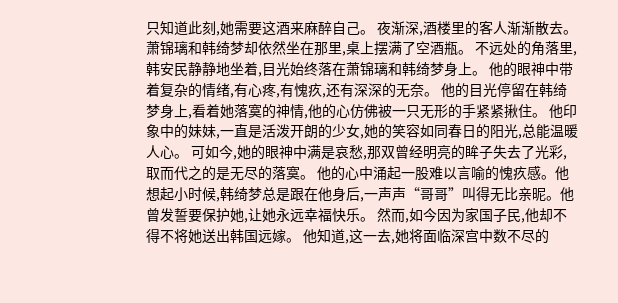只知道此刻,她需要这酒来麻醉自己。 夜渐深,酒楼里的客人渐渐散去。萧锦璃和韩绮梦却依然坐在那里,桌上摆满了空酒瓶。 不远处的角落里,韩安民静静地坐着,目光始终落在萧锦璃和韩绮梦身上。 他的眼神中带着复杂的情绪,有心疼,有愧疚,还有深深的无奈。 他的目光停留在韩绮梦身上,看着她落寞的神情,他的心仿佛被一只无形的手紧紧揪住。 他印象中的妹妹,一直是活泼开朗的少女,她的笑容如同春日的阳光,总能温暖人心。 可如今,她的眼神中满是哀愁,那双曾经明亮的眸子失去了光彩,取而代之的是无尽的落寞。 他的心中涌起一股难以言喻的愧疚感。他想起小时候,韩绮梦总是跟在他身后,一声声“哥哥”叫得无比亲昵。他曾发誓要保护她,让她永远幸福快乐。 然而,如今因为家国子民,他却不得不将她送出韩国远嫁。 他知道,这一去,她将面临深宫中数不尽的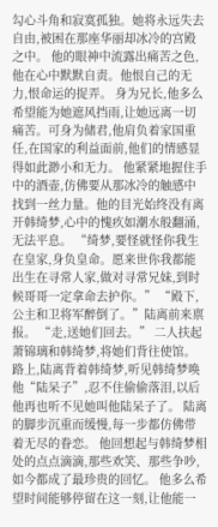勾心斗角和寂寞孤独。她将永远失去自由,被困在那座华丽却冰冷的宫殿之中。 他的眼神中流露出痛苦之色,他在心中默默自责。他恨自己的无力,恨命运的捉弄。 身为兄长,他多么希望能为她遮风挡雨,让她远离一切痛苦。可身为储君,他肩负着家国重任,在国家的利益面前,他们的情感显得如此渺小和无力。 他紧紧地握住手中的酒壶,仿佛要从那冰冷的触感中找到一丝力量。他的目光始终没有离开韩绮梦,心中的愧疚如潮水般翻涌,无法平息。 “绮梦,要怪就怪你我生在皇家,身负皇命。愿来世你我都能出生在寻常人家,做对寻常兄妹,到时候哥哥一定拿命去护你。” “殿下,公主和卫将军醉倒了。”陆离前来禀报。 “走,送她们回去。” 二人扶起萧锦璃和韩绮梦,将她们背往使馆。 路上,陆离背着韩绮梦,听见韩绮梦唤他“陆呆子”,忍不住偷偷落泪,以后他再也听不见她叫他陆呆子了。 陆离的脚步沉重而缓慢,每一步都仿佛带着无尽的眷恋。 他回想起与韩绮梦相处的点点滴滴,那些欢笑、那些争吵,如今都成了最珍贵的回忆。 他多么希望时间能够停留在这一刻,让他能一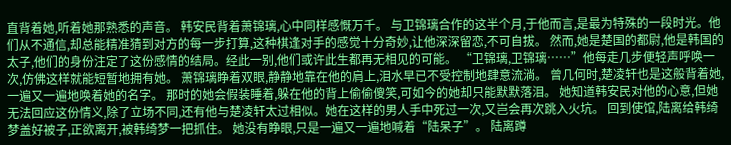直背着她,听着她那熟悉的声音。 韩安民背着萧锦璃,心中同样感慨万千。 与卫锦璃合作的这半个月,于他而言,是最为特殊的一段时光。他们从不通信,却总能精准猜到对方的每一步打算,这种棋逢对手的感觉十分奇妙,让他深深留恋,不可自拔。 然而,她是楚国的都尉,他是韩国的太子,他们的身份注定了这份感情的结局。经此一别,他们或许此生都再无相见的可能。 “卫锦璃,卫锦璃……”他每走几步便轻声呼唤一次,仿佛这样就能短暂地拥有她。 萧锦璃睁着双眼,静静地靠在他的肩上,泪水早已不受控制地肆意流淌。 曾几何时,楚凌轩也是这般背着她,一遍又一遍地唤着她的名字。 那时的她会假装睡着,躲在他的背上偷偷傻笑,可如今的她却只能默默落泪。 她知道韩安民对他的心意,但她无法回应这份情义,除了立场不同,还有他与楚凌轩太过相似。她在这样的男人手中死过一次,又岂会再次跳入火坑。 回到使馆,陆离给韩绮梦盖好被子,正欲离开,被韩绮梦一把抓住。 她没有睁眼,只是一遍又一遍地喊着“陆呆子”。 陆离蹲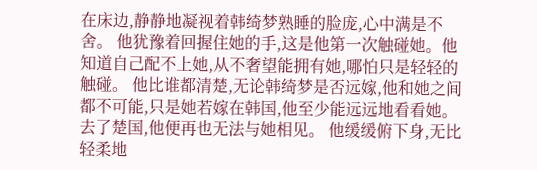在床边,静静地凝视着韩绮梦熟睡的脸庞,心中满是不舍。 他犹豫着回握住她的手,这是他第一次触碰她。他知道自己配不上她,从不奢望能拥有她,哪怕只是轻轻的触碰。 他比谁都清楚,无论韩绮梦是否远嫁,他和她之间都不可能,只是她若嫁在韩国,他至少能远远地看看她。去了楚国,他便再也无法与她相见。 他缓缓俯下身,无比轻柔地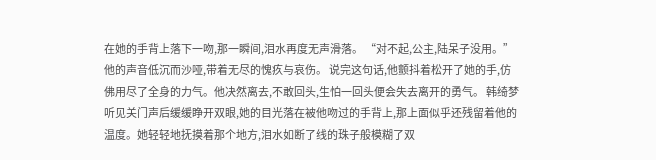在她的手背上落下一吻,那一瞬间,泪水再度无声滑落。 “对不起,公主,陆呆子没用。”他的声音低沉而沙哑,带着无尽的愧疚与哀伤。 说完这句话,他颤抖着松开了她的手,仿佛用尽了全身的力气。他决然离去,不敢回头,生怕一回头便会失去离开的勇气。 韩绮梦听见关门声后缓缓睁开双眼,她的目光落在被他吻过的手背上,那上面似乎还残留着他的温度。她轻轻地抚摸着那个地方,泪水如断了线的珠子般模糊了双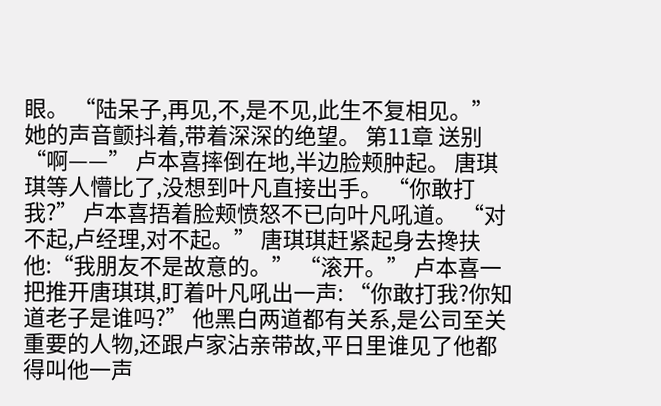眼。 “陆呆子,再见,不,是不见,此生不复相见。” 她的声音颤抖着,带着深深的绝望。 第11章 送别 “啊——” 卢本喜摔倒在地,半边脸颊肿起。 唐琪琪等人懵比了,没想到叶凡直接出手。 “你敢打我?” 卢本喜捂着脸颊愤怒不已向叶凡吼道。 “对不起,卢经理,对不起。” 唐琪琪赶紧起身去搀扶他:“我朋友不是故意的。” “滚开。” 卢本喜一把推开唐琪琪,盯着叶凡吼出一声: “你敢打我?你知道老子是谁吗?” 他黑白两道都有关系,是公司至关重要的人物,还跟卢家沾亲带故,平日里谁见了他都得叫他一声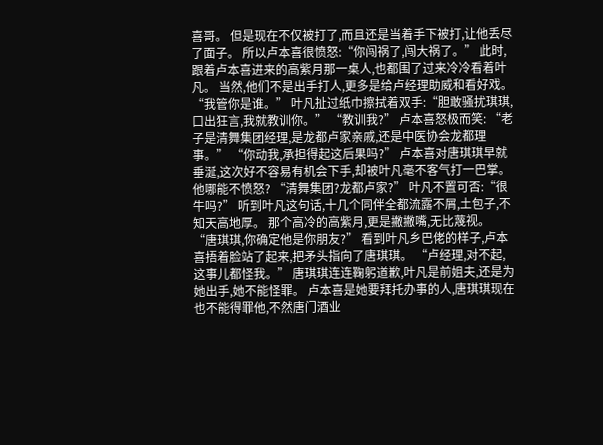喜哥。 但是现在不仅被打了,而且还是当着手下被打,让他丢尽了面子。 所以卢本喜很愤怒:“你闯祸了,闯大祸了。” 此时,跟着卢本喜进来的高紫月那一桌人,也都围了过来冷冷看着叶凡。 当然,他们不是出手打人,更多是给卢经理助威和看好戏。 “我管你是谁。” 叶凡扯过纸巾擦拭着双手:“胆敢骚扰琪琪,口出狂言,我就教训你。” “教训我?” 卢本喜怒极而笑: “老子是清舞集团经理,是龙都卢家亲戚,还是中医协会龙都理事。” “你动我,承担得起这后果吗?” 卢本喜对唐琪琪早就垂涎,这次好不容易有机会下手,却被叶凡毫不客气打一巴掌。 他哪能不愤怒? “清舞集团?龙都卢家?” 叶凡不置可否:“很牛吗?” 听到叶凡这句话,十几个同伴全都流露不屑,土包子,不知天高地厚。 那个高冷的高紫月,更是撇撇嘴,无比蔑视。 “唐琪琪,你确定他是你朋友?” 看到叶凡乡巴佬的样子,卢本喜捂着脸站了起来,把矛头指向了唐琪琪。 “卢经理,对不起,这事儿都怪我。” 唐琪琪连连鞠躬道歉,叶凡是前姐夫,还是为她出手,她不能怪罪。 卢本喜是她要拜托办事的人,唐琪琪现在也不能得罪他,不然唐门酒业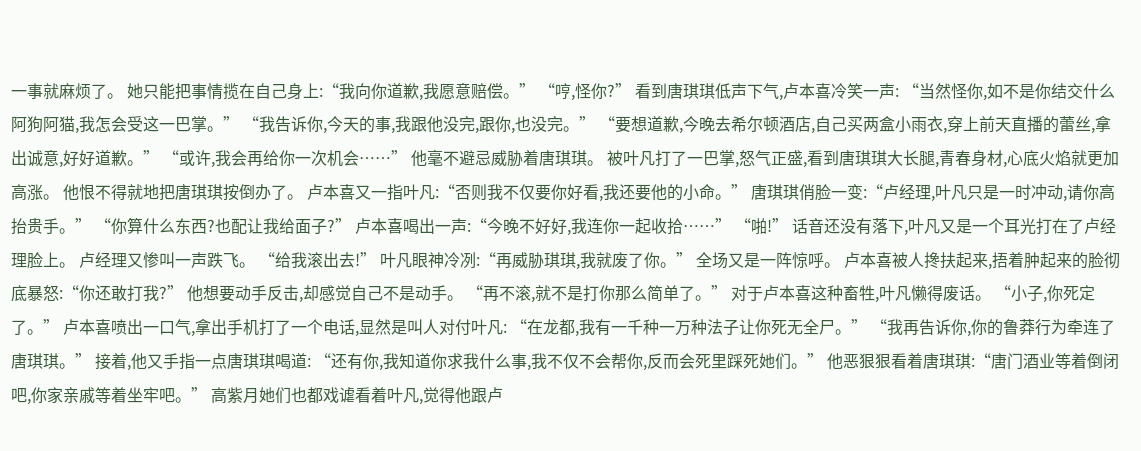一事就麻烦了。 她只能把事情揽在自己身上:“我向你道歉,我愿意赔偿。” “哼,怪你?” 看到唐琪琪低声下气,卢本喜冷笑一声: “当然怪你,如不是你结交什么阿狗阿猫,我怎会受这一巴掌。” “我告诉你,今天的事,我跟他没完,跟你,也没完。” “要想道歉,今晚去希尔顿酒店,自己买两盒小雨衣,穿上前天直播的蕾丝,拿出诚意,好好道歉。” “或许,我会再给你一次机会……” 他毫不避忌威胁着唐琪琪。 被叶凡打了一巴掌,怒气正盛,看到唐琪琪大长腿,青春身材,心底火焰就更加高涨。 他恨不得就地把唐琪琪按倒办了。 卢本喜又一指叶凡:“否则我不仅要你好看,我还要他的小命。” 唐琪琪俏脸一变:“卢经理,叶凡只是一时冲动,请你高抬贵手。” “你算什么东西?也配让我给面子?” 卢本喜喝出一声:“今晚不好好,我连你一起收拾……” “啪!” 话音还没有落下,叶凡又是一个耳光打在了卢经理脸上。 卢经理又惨叫一声跌飞。 “给我滚出去!” 叶凡眼神冷冽:“再威胁琪琪,我就废了你。” 全场又是一阵惊呼。 卢本喜被人搀扶起来,捂着肿起来的脸彻底暴怒:“你还敢打我?” 他想要动手反击,却感觉自己不是动手。 “再不滚,就不是打你那么简单了。” 对于卢本喜这种畜牲,叶凡懒得废话。 “小子,你死定了。” 卢本喜喷出一口气,拿出手机打了一个电话,显然是叫人对付叶凡: “在龙都,我有一千种一万种法子让你死无全尸。” “我再告诉你,你的鲁莽行为牵连了唐琪琪。” 接着,他又手指一点唐琪琪喝道: “还有你,我知道你求我什么事,我不仅不会帮你,反而会死里踩死她们。” 他恶狠狠看着唐琪琪:“唐门酒业等着倒闭吧,你家亲戚等着坐牢吧。” 高紫月她们也都戏谑看着叶凡,觉得他跟卢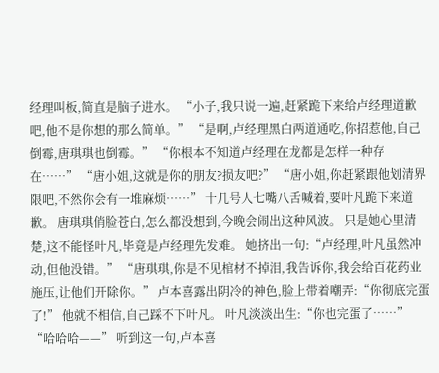经理叫板,简直是脑子进水。 “小子,我只说一遍,赶紧跪下来给卢经理道歉吧,他不是你想的那么简单。” “是啊,卢经理黑白两道通吃,你招惹他,自己倒霉,唐琪琪也倒霉。” “你根本不知道卢经理在龙都是怎样一种存在……” “唐小姐,这就是你的朋友?损友吧?” “唐小姐,你赶紧跟他划清界限吧,不然你会有一堆麻烦……” 十几号人七嘴八舌喊着,要叶凡跪下来道歉。 唐琪琪俏脸苍白,怎么都没想到,今晚会闹出这种风波。 只是她心里清楚,这不能怪叶凡,毕竟是卢经理先发难。 她挤出一句:“卢经理,叶凡虽然冲动,但他没错。” “唐琪琪,你是不见棺材不掉泪,我告诉你,我会给百花药业施压,让他们开除你。” 卢本喜露出阴冷的神色,脸上带着嘲弄:“你彻底完蛋了!” 他就不相信,自己踩不下叶凡。 叶凡淡淡出生:“你也完蛋了……” “哈哈哈——” 听到这一句,卢本喜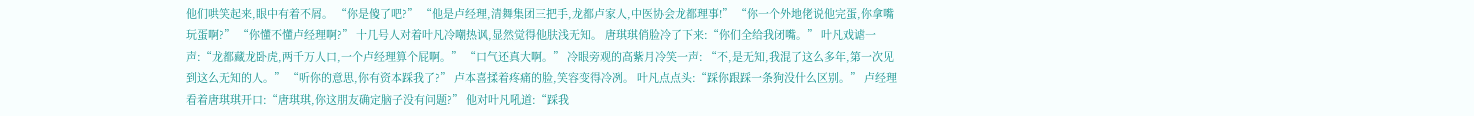他们哄笑起来,眼中有着不屑。 “你是傻了吧?” “他是卢经理,清舞集团三把手,龙都卢家人,中医协会龙都理事!” “你一个外地佬说他完蛋,你拿嘴玩蛋啊?” “你懂不懂卢经理啊?” 十几号人对着叶凡冷嘲热讽,显然觉得他肤浅无知。 唐琪琪俏脸冷了下来:“你们全给我闭嘴。” 叶凡戏谑一声:“龙都藏龙卧虎,两千万人口,一个卢经理算个屁啊。” “口气还真大啊。” 冷眼旁观的高紫月冷笑一声: “不,是无知,我混了这么多年,第一次见到这么无知的人。” “听你的意思,你有资本踩我了?” 卢本喜揉着疼痛的脸,笑容变得冷冽。 叶凡点点头:“踩你跟踩一条狗没什么区别。” 卢经理看着唐琪琪开口:“唐琪琪,你这朋友确定脑子没有问题?” 他对叶凡吼道:“踩我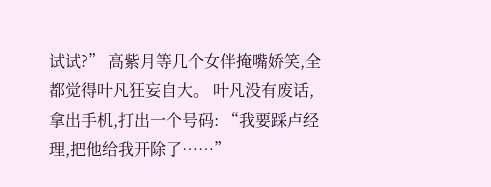试试?” 高紫月等几个女伴掩嘴娇笑,全都觉得叶凡狂妄自大。 叶凡没有废话,拿出手机,打出一个号码: “我要踩卢经理,把他给我开除了……”